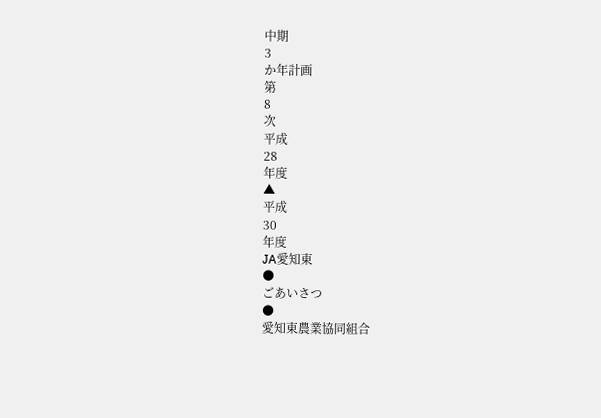中期
3
か年計画
第
8
次
平成
28
年度
▲
平成
30
年度
JA愛知東
●
ごあいさつ
●
愛知東農業協同組合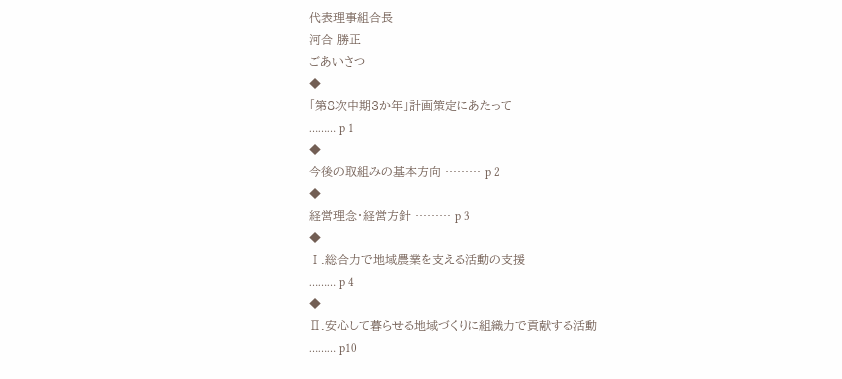代表理事組合長
河合 勝正
ごあいさつ
◆
「第8次中期3か年」計画策定にあたって
……… p 1
◆
今後の取組みの基本方向 ……… p 2
◆
経営理念・経営方針 ……… p 3
◆
Ⅰ.総合力で地域農業を支える活動の支援
……… p 4
◆
Ⅱ.安心して暮らせる地域づくりに組織力で貢献する活動
……… p10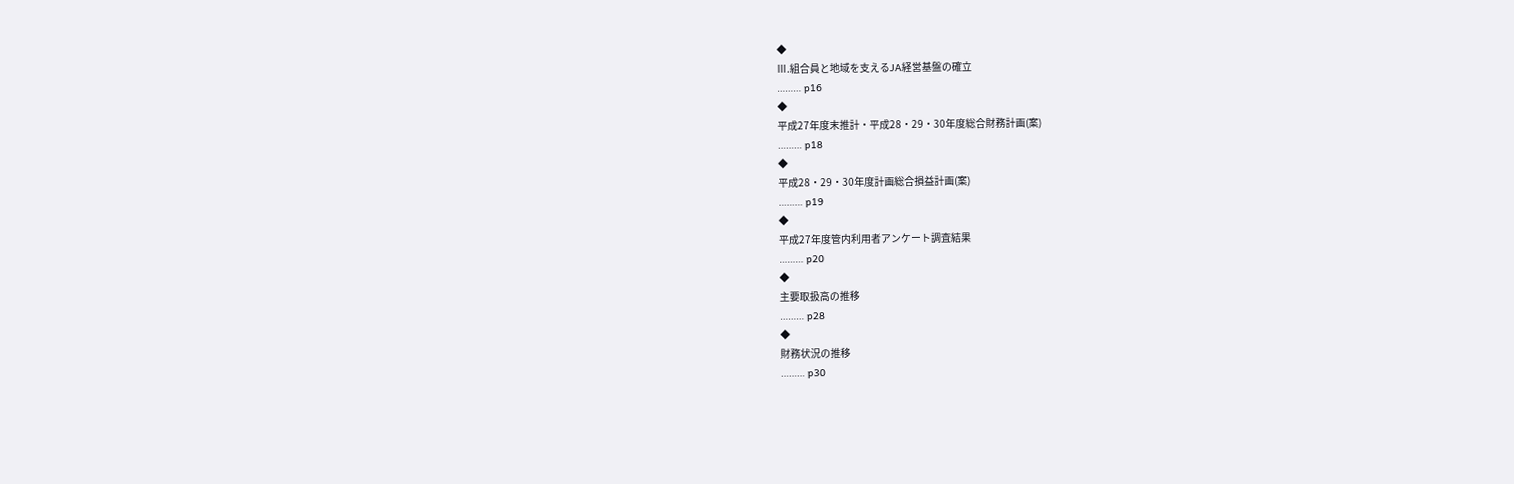◆
Ⅲ.組合員と地域を支えるJA経営基盤の確立
……… p16
◆
平成27年度末推計・平成28・29・30年度総合財務計画(案)
……… p18
◆
平成28・29・30年度計画総合損益計画(案)
……… p19
◆
平成27年度管内利用者アンケート調査結果
……… p20
◆
主要取扱高の推移
……… p28
◆
財務状況の推移
……… p30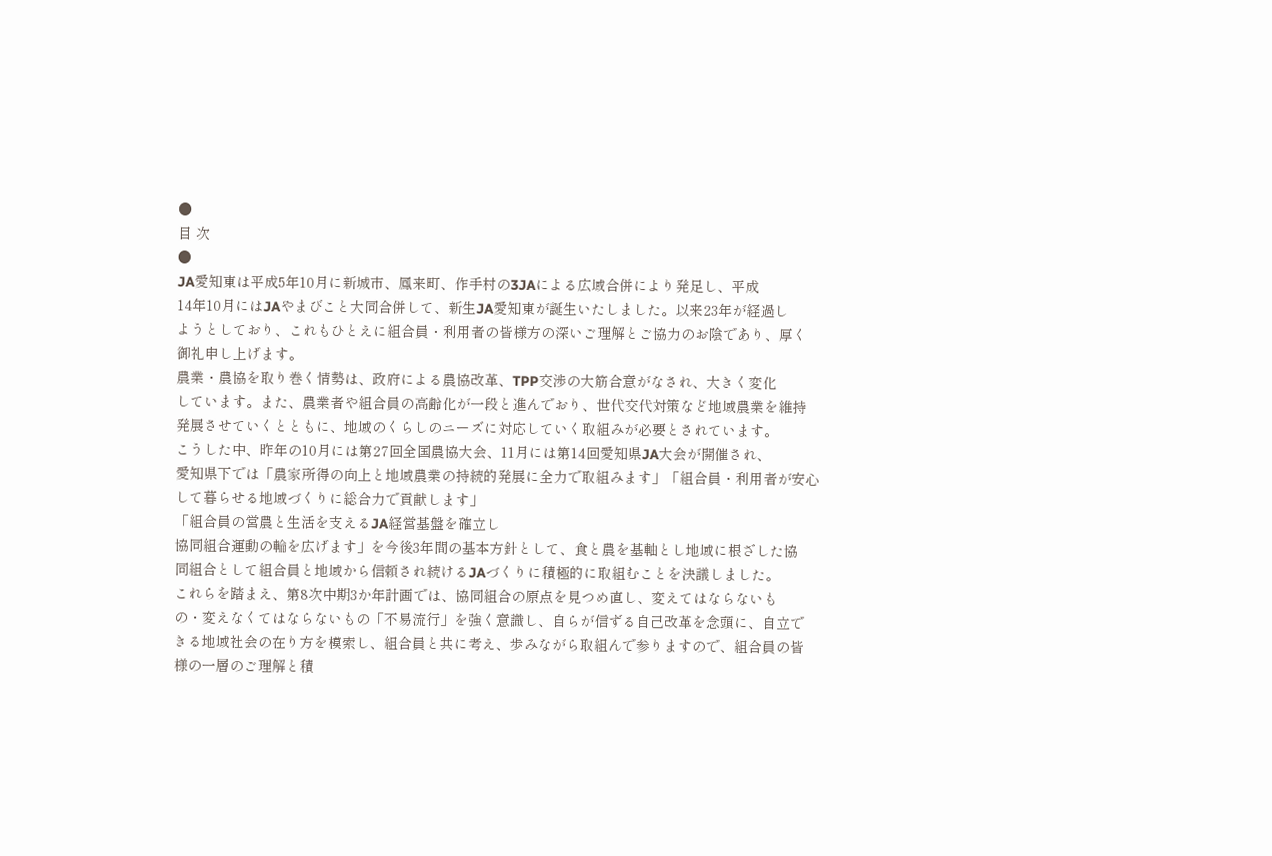●
目 次
●
JA愛知東は平成5年10月に新城市、鳳来町、作手村の3JAによる広域合併により発足し、平成
14年10月にはJAやまびこと大同合併して、新生JA愛知東が誕生いたしました。以来23年が経過し
ようとしており、これもひとえに組合員・利用者の皆様方の深いご理解とご協力のお陰であり、厚く
御礼申し上げます。
農業・農協を取り巻く情勢は、政府による農協改革、TPP交渉の大筋合意がなされ、大きく変化
しています。また、農業者や組合員の高齢化が一段と進んでおり、世代交代対策など地域農業を維持
発展させていくとともに、地域のくらしのニーズに対応していく取組みが必要とされています。
こうした中、昨年の10月には第27回全国農協大会、11月には第14回愛知県JA大会が開催され、
愛知県下では「農家所得の向上と地域農業の持続的発展に全力で取組みます」「組合員・利用者が安心
して暮らせる地域づくりに総合力で貢献します」
「組合員の営農と生活を支えるJA経営基盤を確立し
協同組合運動の輪を広げます」を今後3年間の基本方針として、食と農を基軸とし地域に根ざした協
同組合として組合員と地域から信頼され続けるJAづくりに積極的に取組むことを決議しました。
これらを踏まえ、第8次中期3か年計画では、協同組合の原点を見つめ直し、変えてはならないも
の・変えなくてはならないもの「不易流行」を強く意識し、自らが信ずる自己改革を念頭に、自立で
きる地域社会の在り方を模索し、組合員と共に考え、歩みながら取組んで参りますので、組合員の皆
様の一層のご理解と積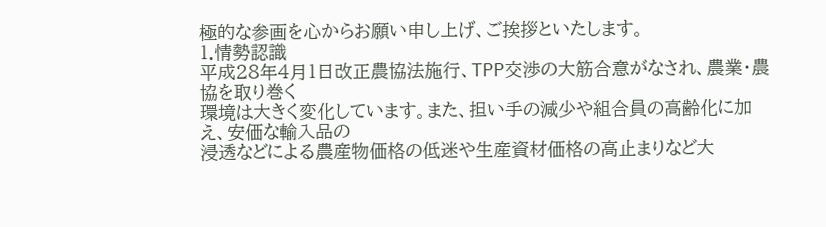極的な参画を心からお願い申し上げ、ご挨拶といたします。
1.情勢認識
平成28年4月1日改正農協法施行、TPP交渉の大筋合意がなされ、農業・農協を取り巻く
環境は大きく変化しています。また、担い手の減少や組合員の高齢化に加え、安価な輸入品の
浸透などによる農産物価格の低迷や生産資材価格の高止まりなど大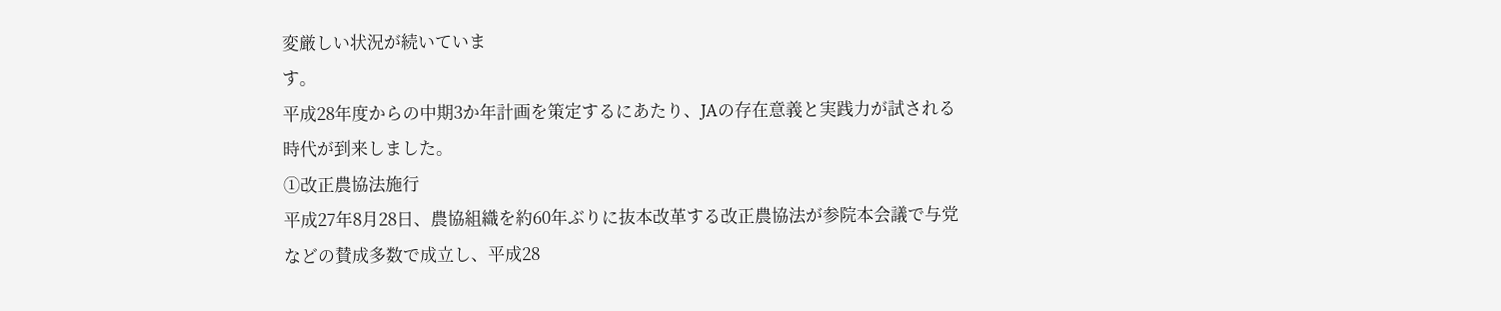変厳しい状況が続いていま
す。
平成28年度からの中期3か年計画を策定するにあたり、JAの存在意義と実践力が試される
時代が到来しました。
①改正農協法施行
平成27年8月28日、農協組織を約60年ぶりに抜本改革する改正農協法が参院本会議で与党
などの賛成多数で成立し、平成28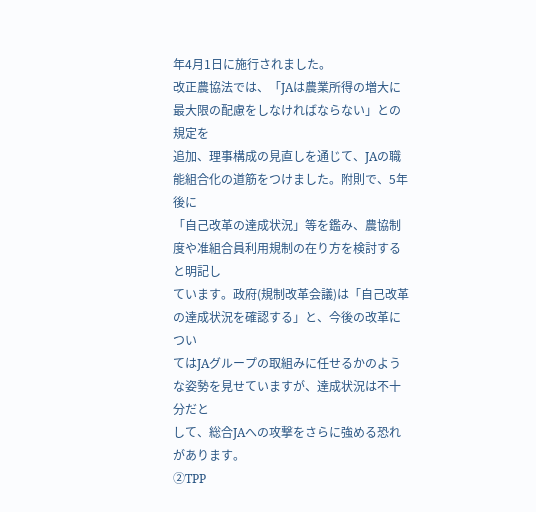年4月1日に施行されました。
改正農協法では、「JAは農業所得の増大に最大限の配慮をしなければならない」との規定を
追加、理事構成の見直しを通じて、JAの職能組合化の道筋をつけました。附則で、5年後に
「自己改革の達成状況」等を鑑み、農協制度や准組合員利用規制の在り方を検討すると明記し
ています。政府(規制改革会議)は「自己改革の達成状況を確認する」と、今後の改革につい
てはJAグループの取組みに任せるかのような姿勢を見せていますが、達成状況は不十分だと
して、総合JAへの攻撃をさらに強める恐れがあります。
②TPP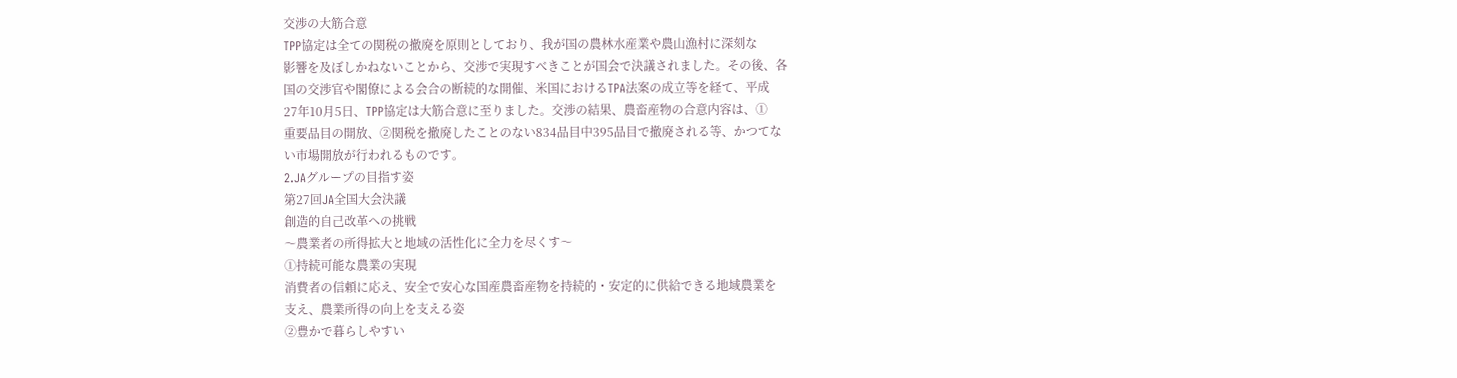交渉の大筋合意
TPP協定は全ての関税の撤廃を原則としており、我が国の農林水産業や農山漁村に深刻な
影響を及ぼしかねないことから、交渉で実現すべきことが国会で決議されました。その後、各
国の交渉官や閣僚による会合の断続的な開催、米国におけるTPA法案の成立等を経て、平成
27年10月5日、TPP協定は大筋合意に至りました。交渉の結果、農畜産物の合意内容は、①
重要品目の開放、②関税を撤廃したことのない834品目中395品目で撤廃される等、かつてな
い市場開放が行われるものです。
2.JAグループの目指す姿
第27回JA全国大会決議
創造的自己改革への挑戦
〜農業者の所得拡大と地域の活性化に全力を尽くす〜
①持続可能な農業の実現
消費者の信頼に応え、安全で安心な国産農畜産物を持続的・安定的に供給できる地域農業を
支え、農業所得の向上を支える姿
②豊かで暮らしやすい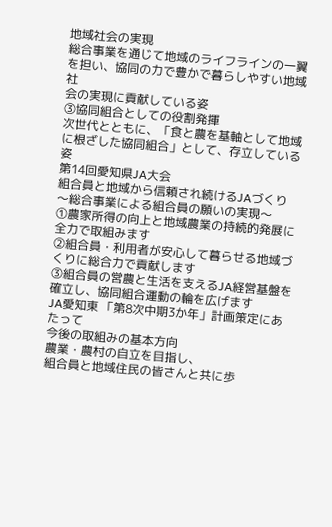地域社会の実現
総合事業を通じて地域のライフラインの一翼を担い、協同の力で豊かで暮らしやすい地域社
会の実現に貢献している姿
③協同組合としての役割発揮
次世代とともに、「食と農を基軸として地域に根ざした協同組合」として、存立している姿
第14回愛知県JA大会
組合員と地域から信頼され続けるJAづくり
〜総合事業による組合員の願いの実現〜
①農家所得の向上と地域農業の持続的発展に全力で取組みます
②組合員・利用者が安心して暮らせる地域づくりに総合力で貢献します
③組合員の営農と生活を支えるJA経営基盤を確立し、協同組合運動の輪を広げます
JA愛知東 「第8次中期3か年」計画策定にあたって
今後の取組みの基本方向
農業・農村の自立を目指し、
組合員と地域住民の皆さんと共に歩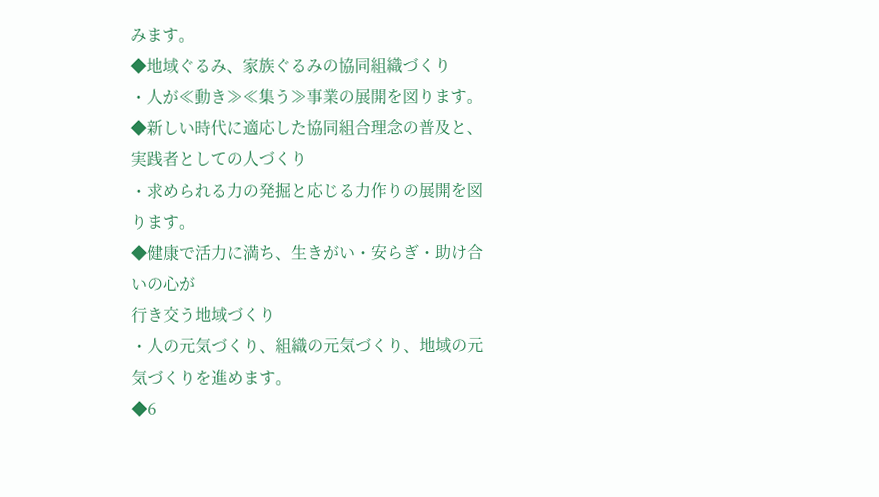みます。
◆地域ぐるみ、家族ぐるみの協同組織づくり
・人が≪動き≫≪集う≫事業の展開を図ります。
◆新しい時代に適応した協同組合理念の普及と、
実践者としての人づくり
・求められる力の発掘と応じる力作りの展開を図ります。
◆健康で活力に満ち、生きがい・安らぎ・助け合いの心が
行き交う地域づくり
・人の元気づくり、組織の元気づくり、地域の元気づくりを進めます。
◆6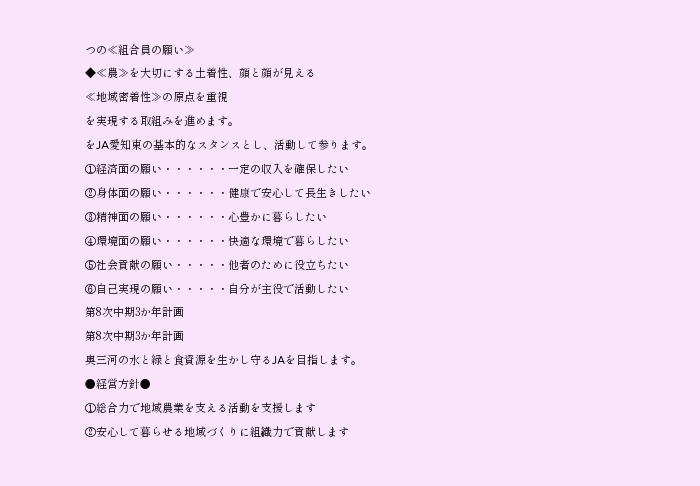つの≪組合員の願い≫
◆≪農≫を大切にする土着性、顔と顔が見える
≪地域密着性≫の原点を重視
を実現する取組みを進めます。
をJA愛知東の基本的なスタンスとし、活動して参ります。
①経済面の願い・・・・・・一定の収入を確保したい
②身体面の願い・・・・・・健康で安心して長生きしたい
③精神面の願い・・・・・・心豊かに暮らしたい
④環境面の願い・・・・・・快適な環境で暮らしたい
⑤社会貢献の願い・・・・・他者のために役立ちたい
⑥自己実現の願い・・・・・自分が主役で活動したい
第8次中期3か年計画
第8次中期3か年計画
奥三河の水と緑と食資源を生かし守るJAを目指します。
●経営方針●
①総合力で地域農業を支える活動を支援します
②安心して暮らせる地域づくりに組織力で貢献します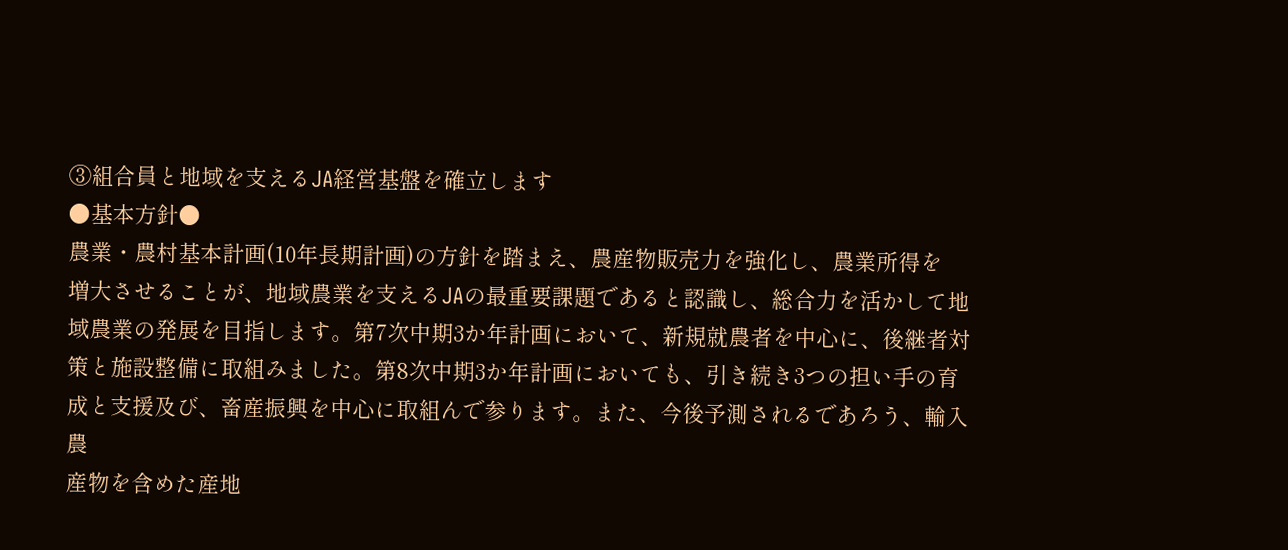③組合員と地域を支えるJA経営基盤を確立します
●基本方針●
農業・農村基本計画(10年長期計画)の方針を踏まえ、農産物販売力を強化し、農業所得を
増大させることが、地域農業を支えるJAの最重要課題であると認識し、総合力を活かして地
域農業の発展を目指します。第7次中期3か年計画において、新規就農者を中心に、後継者対
策と施設整備に取組みました。第8次中期3か年計画においても、引き続き3つの担い手の育
成と支援及び、畜産振興を中心に取組んで参ります。また、今後予測されるであろう、輸入農
産物を含めた産地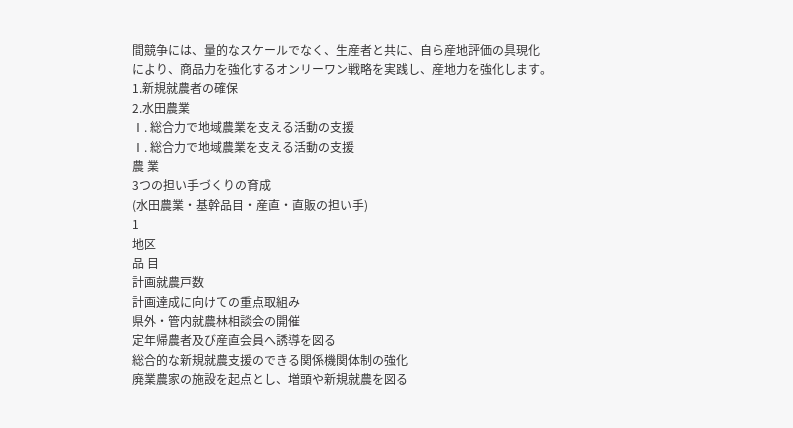間競争には、量的なスケールでなく、生産者と共に、自ら産地評価の具現化
により、商品力を強化するオンリーワン戦略を実践し、産地力を強化します。
1.新規就農者の確保
2.水田農業
Ⅰ. 総合力で地域農業を支える活動の支援
Ⅰ. 総合力で地域農業を支える活動の支援
農 業
3つの担い手づくりの育成
(水田農業・基幹品目・産直・直販の担い手)
1
地区
品 目
計画就農戸数
計画達成に向けての重点取組み
県外・管内就農林相談会の開催
定年帰農者及び産直会員へ誘導を図る
総合的な新規就農支援のできる関係機関体制の強化
廃業農家の施設を起点とし、増頭や新規就農を図る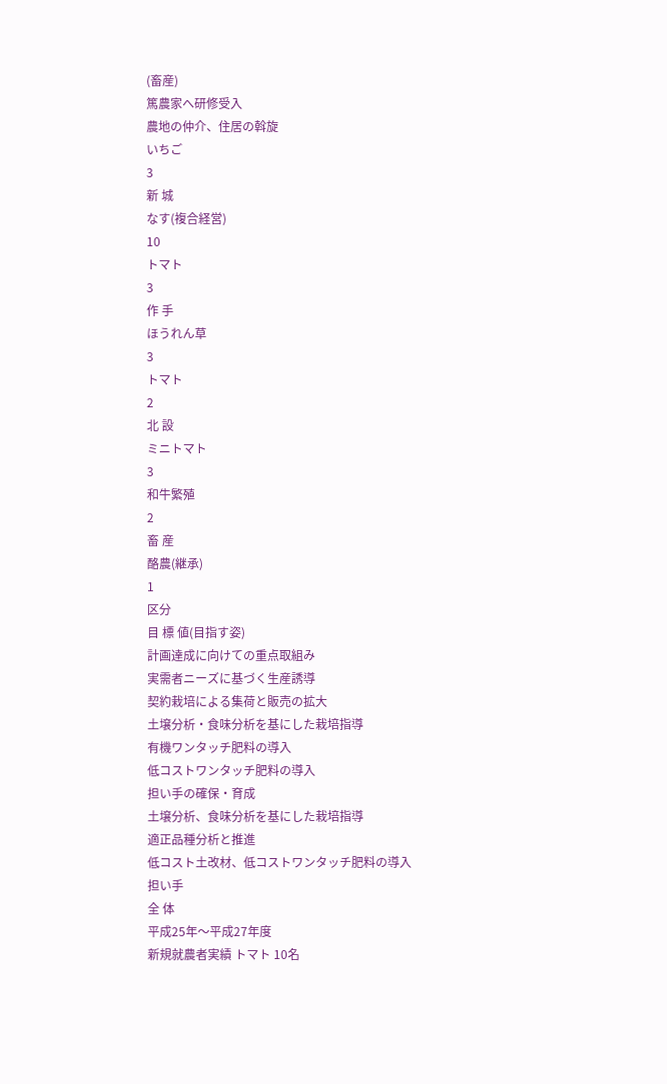(畜産)
篤農家へ研修受入
農地の仲介、住居の斡旋
いちご
3
新 城
なす(複合経営)
10
トマト
3
作 手
ほうれん草
3
トマト
2
北 設
ミニトマト
3
和牛繁殖
2
畜 産
酪農(継承)
1
区分
目 標 値(目指す姿)
計画達成に向けての重点取組み
実需者ニーズに基づく生産誘導
契約栽培による集荷と販売の拡大
土壌分析・食味分析を基にした栽培指導
有機ワンタッチ肥料の導入
低コストワンタッチ肥料の導入
担い手の確保・育成
土壌分析、食味分析を基にした栽培指導
適正品種分析と推進
低コスト土改材、低コストワンタッチ肥料の導入
担い手
全 体
平成25年〜平成27年度
新規就農者実績 トマト 10名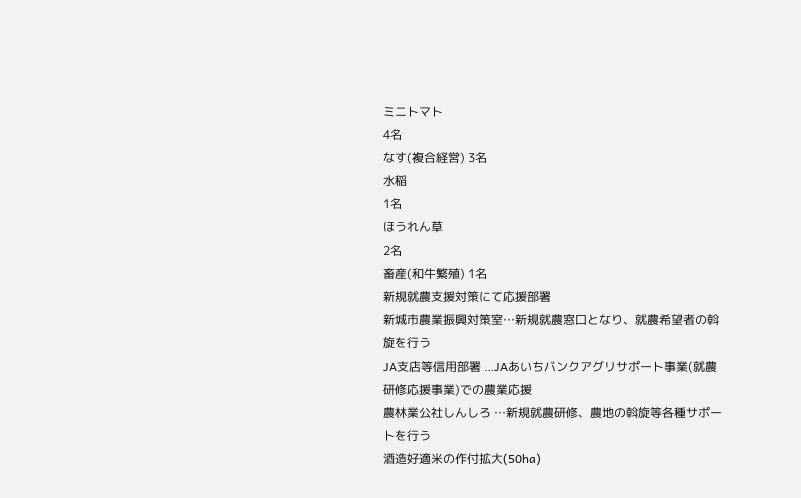ミニトマト
4名
なす(複合経営) 3名
水稲
1名
ほうれん草
2名
畜産(和牛繁殖) 1名
新規就農支援対策にて応援部署
新城市農業振興対策室…新規就農窓口となり、就農希望者の斡旋を行う
JA支店等信用部署 …JAあいちバンクアグリサポート事業(就農研修応援事業)での農業応援
農林業公社しんしろ …新規就農研修、農地の斡旋等各種サポートを行う
酒造好適米の作付拡大(50ha)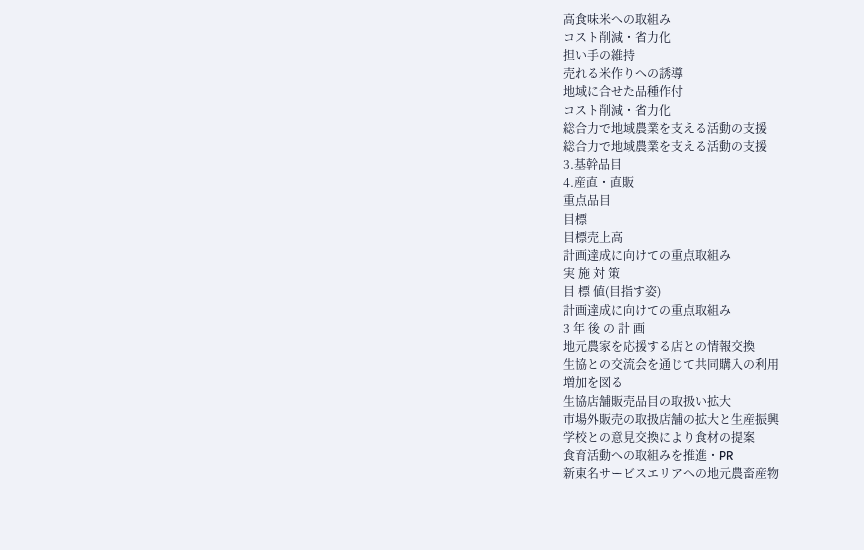高食味米への取組み
コスト削減・省力化
担い手の維持
売れる米作りへの誘導
地域に合せた品種作付
コスト削減・省力化
総合力で地域農業を支える活動の支援
総合力で地域農業を支える活動の支援
3.基幹品目
4.産直・直販
重点品目
目標
目標売上高
計画達成に向けての重点取組み
実 施 対 策
目 標 値(目指す姿)
計画達成に向けての重点取組み
3 年 後 の 計 画
地元農家を応援する店との情報交換
生協との交流会を通じて共同購入の利用
増加を図る
生協店舗販売品目の取扱い拡大
市場外販売の取扱店舗の拡大と生産振興
学校との意見交換により食材の提案
食育活動への取組みを推進・PR
新東名サービスエリアへの地元農畜産物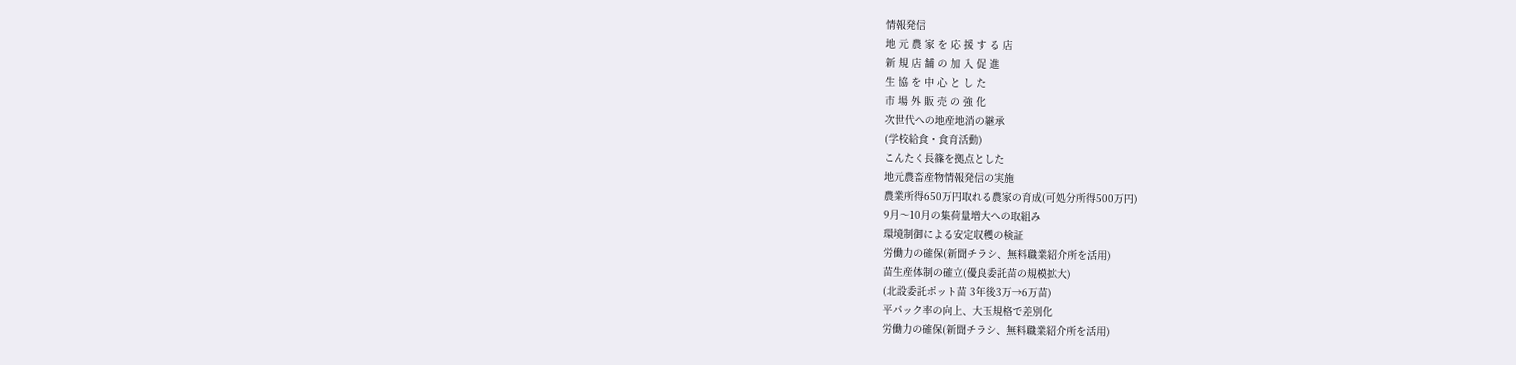情報発信
地 元 農 家 を 応 援 す る 店
新 規 店 舗 の 加 入 促 進
生 協 を 中 心 と し た
市 場 外 販 売 の 強 化
次世代への地産地消の継承
(学校給食・食育活動)
こんたく長篠を拠点とした
地元農畜産物情報発信の実施
農業所得650万円取れる農家の育成(可処分所得500万円)
9月〜10月の集荷量増大への取組み
環境制御による安定収穫の検証
労働力の確保(新聞チラシ、無料職業紹介所を活用)
苗生産体制の確立(優良委託苗の規模拡大)
(北設委託ポット苗 3年後3万→6万苗)
平パック率の向上、大玉規格で差別化
労働力の確保(新聞チラシ、無料職業紹介所を活用)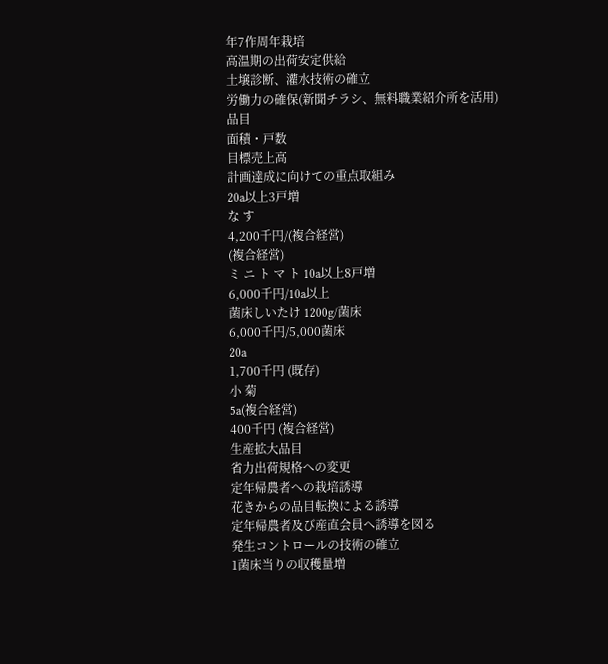年7作周年栽培
高温期の出荷安定供給
土壌診断、灌水技術の確立
労働力の確保(新聞チラシ、無料職業紹介所を活用)
品目
面積・戸数
目標売上高
計画達成に向けての重点取組み
20a以上3戸増
な す
4,200千円/(複合経営)
(複合経営)
ミ ニ ト マ ト 10a以上8戸増
6,000千円/10a以上
菌床しいたけ 1200g/菌床
6,000千円/5,000菌床
20a
1,700千円 (既存)
小 菊
5a(複合経営)
400千円 (複合経営)
生産拡大品目
省力出荷規格への変更
定年帰農者への栽培誘導
花きからの品目転換による誘導
定年帰農者及び産直会員へ誘導を図る
発生コントロールの技術の確立
1菌床当りの収穫量増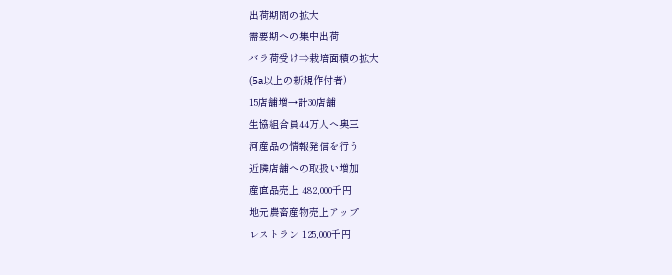出荷期間の拡大
需要期への集中出荷
バラ荷受け⇒栽培面積の拡大
(5a以上の新規作付者)
15店舗増→計30店舗
生協組合員44万人へ奥三
河産品の情報発信を行う
近隣店舗への取扱い増加
産直品売上 482,000千円
地元農畜産物売上アップ
レストラン 125,000千円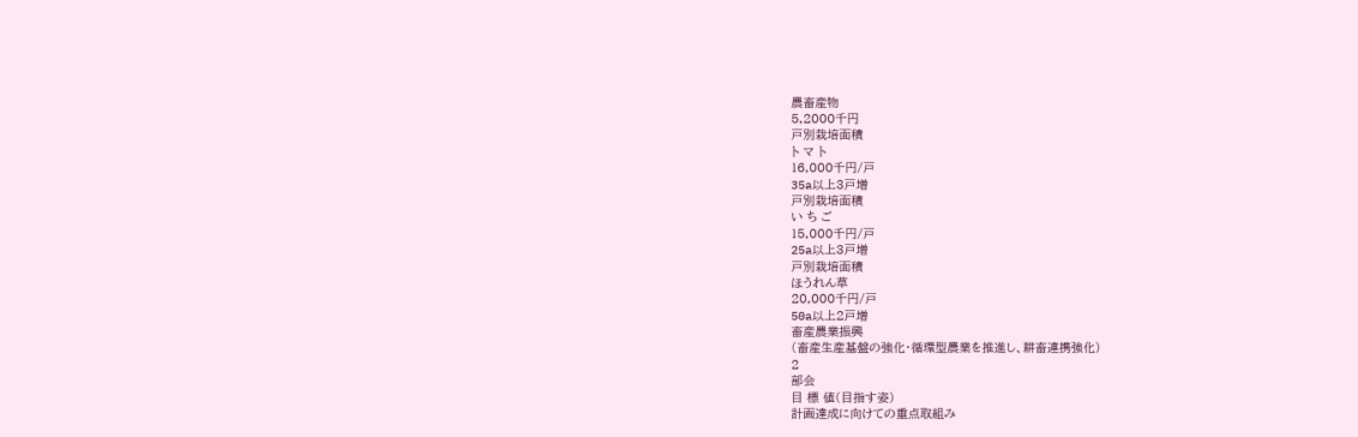農畜産物
5,2000千円
戸別栽培面積
ト マ ト
16,000千円/戸
35a以上3戸増
戸別栽培面積
い ち ご
15,000千円/戸
25a以上3戸増
戸別栽培面積
ほうれん草
20,000千円/戸
50a以上2戸増
畜産農業振興
(畜産生産基盤の強化・循環型農業を推進し、耕畜連携強化)
2
部会
目 標 値(目指す姿)
計画達成に向けての重点取組み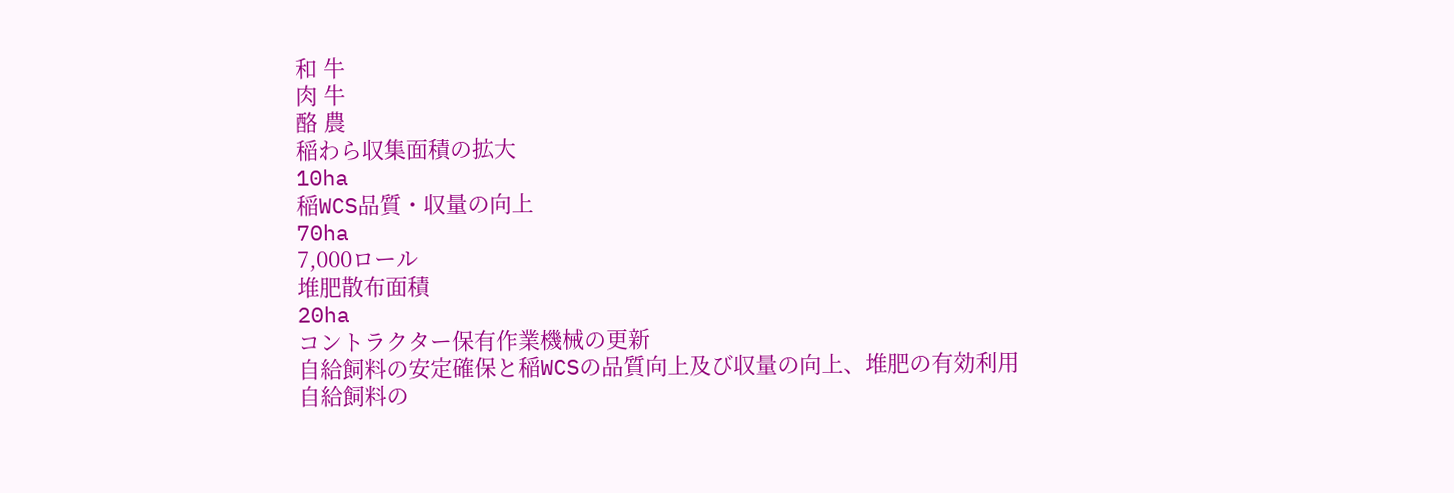和 牛
肉 牛
酪 農
稲わら収集面積の拡大
10ha
稲WCS品質・収量の向上
70ha
7,000ロール
堆肥散布面積
20ha
コントラクター保有作業機械の更新
自給飼料の安定確保と稲WCSの品質向上及び収量の向上、堆肥の有効利用
自給飼料の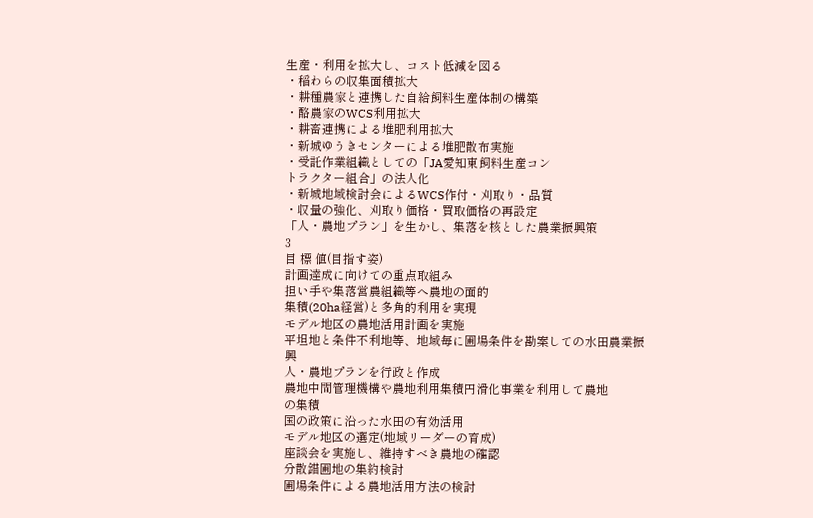生産・利用を拡大し、コスト低減を図る
・稲わらの収集面積拡大
・耕種農家と連携した自給飼料生産体制の構築
・酪農家のWCS利用拡大
・耕畜連携による堆肥利用拡大
・新城ゆうきセンターによる堆肥散布実施
・受託作業組織としての「JA愛知東飼料生産コン
トラクター組合」の法人化
・新城地域検討会によるWCS作付・刈取り・品質
・収量の強化、刈取り価格・買取価格の再設定
「人・農地プラン」を生かし、集落を核とした農業振興策
3
目 標 値(目指す姿)
計画達成に向けての重点取組み
担い手や集落営農組織等へ農地の面的
集積(20ha経営)と多角的利用を実現
モデル地区の農地活用計画を実施
平坦地と条件不利地等、地域毎に圃場条件を勘案しての水田農業振興
人・農地プランを行政と作成
農地中間管理機構や農地利用集積円滑化事業を利用して農地
の集積
国の政策に沿った水田の有効活用
モデル地区の選定(地域リーダーの育成)
座談会を実施し、維持すべき農地の確認
分散錯圃地の集約検討
圃場条件による農地活用方法の検討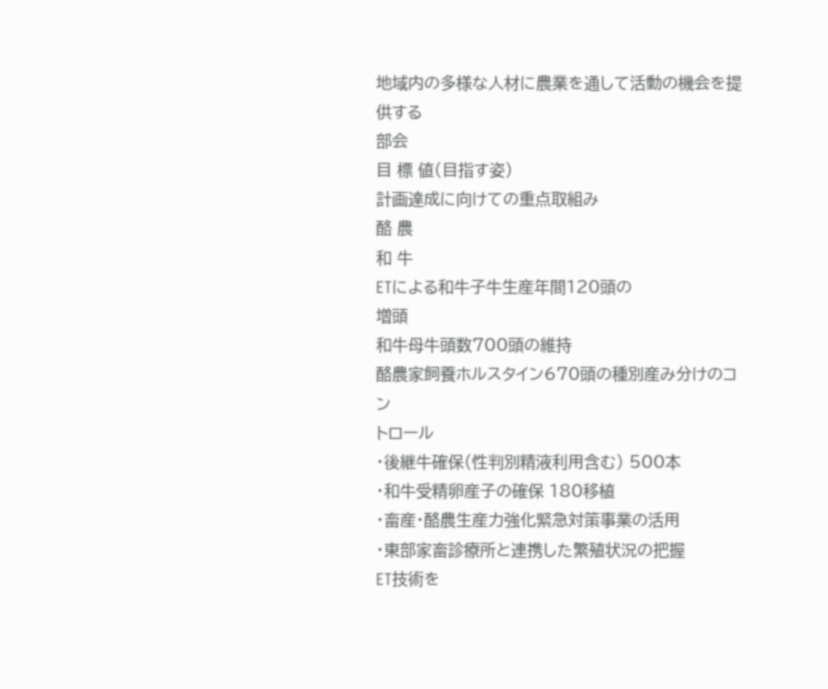地域内の多様な人材に農業を通して活動の機会を提供する
部会
目 標 値(目指す姿)
計画達成に向けての重点取組み
酪 農
和 牛
ETによる和牛子牛生産年間120頭の
増頭
和牛母牛頭数700頭の維持
酪農家飼養ホルスタイン670頭の種別産み分けのコン
トロール
・後継牛確保(性判別精液利用含む) 500本
・和牛受精卵産子の確保 180移植
・畜産・酪農生産力強化緊急対策事業の活用
・東部家畜診療所と連携した繁殖状況の把握
ET技術を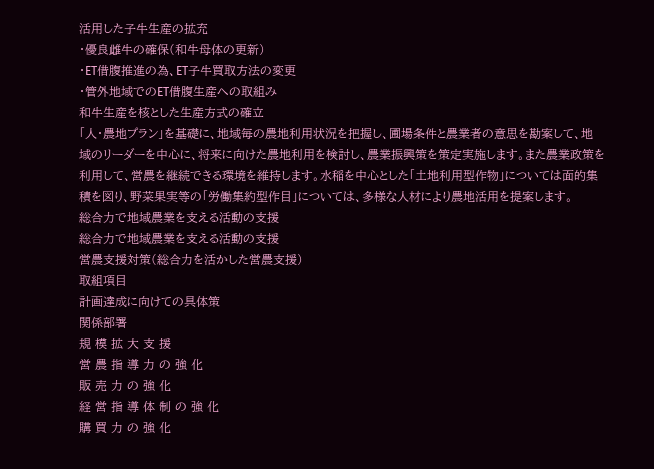活用した子牛生産の拡充
・優良雌牛の確保(和牛母体の更新)
・ET借腹推進の為、ET子牛買取方法の変更
・管外地域でのET借腹生産への取組み
和牛生産を核とした生産方式の確立
「人・農地プラン」を基礎に、地域毎の農地利用状況を把握し、圃場条件と農業者の意思を勘案して、地
域のリーダーを中心に、将来に向けた農地利用を検討し、農業振興策を策定実施します。また農業政策を
利用して、営農を継続できる環境を維持します。水稲を中心とした「土地利用型作物」については面的集
積を図り、野菜果実等の「労働集約型作目」については、多様な人材により農地活用を提案します。
総合力で地域農業を支える活動の支援
総合力で地域農業を支える活動の支援
営農支援対策(総合力を活かした営農支援)
取組項目
計画達成に向けての具体策
関係部署
規 模 拡 大 支 援
営 農 指 導 力 の 強 化
販 売 力 の 強 化
経 営 指 導 体 制 の 強 化
購 買 力 の 強 化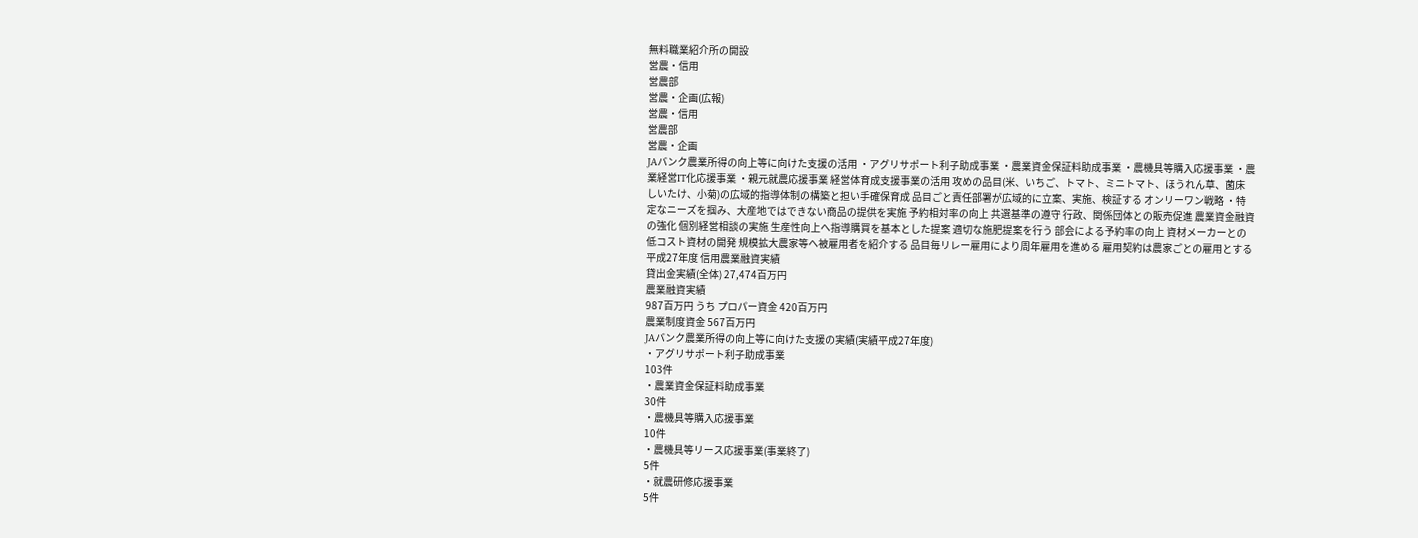無料職業紹介所の開設
営農・信用
営農部
営農・企画(広報)
営農・信用
営農部
営農・企画
JAバンク農業所得の向上等に向けた支援の活用 ・アグリサポート利子助成事業 ・農業資金保証料助成事業 ・農機具等購入応援事業 ・農業経営IT化応援事業 ・親元就農応援事業 経営体育成支援事業の活用 攻めの品目(米、いちご、トマト、ミニトマト、ほうれん草、菌床 しいたけ、小菊)の広域的指導体制の構築と担い手確保育成 品目ごと責任部署が広域的に立案、実施、検証する オンリーワン戦略 ・特定なニーズを掴み、大産地ではできない商品の提供を実施 予約相対率の向上 共選基準の遵守 行政、関係団体との販売促進 農業資金融資の強化 個別経営相談の実施 生産性向上へ指導購買を基本とした提案 適切な施肥提案を行う 部会による予約率の向上 資材メーカーとの低コスト資材の開発 規模拡大農家等へ被雇用者を紹介する 品目毎リレー雇用により周年雇用を進める 雇用契約は農家ごとの雇用とする平成27年度 信用農業融資実績
貸出金実績(全体) 27,474百万円
農業融資実績
987百万円 うち プロパー資金 420百万円
農業制度資金 567百万円
JAバンク農業所得の向上等に向けた支援の実績(実績平成27年度)
・アグリサポート利子助成事業
103件
・農業資金保証料助成事業
30件
・農機具等購入応援事業
10件
・農機具等リース応援事業(事業終了)
5件
・就農研修応援事業
5件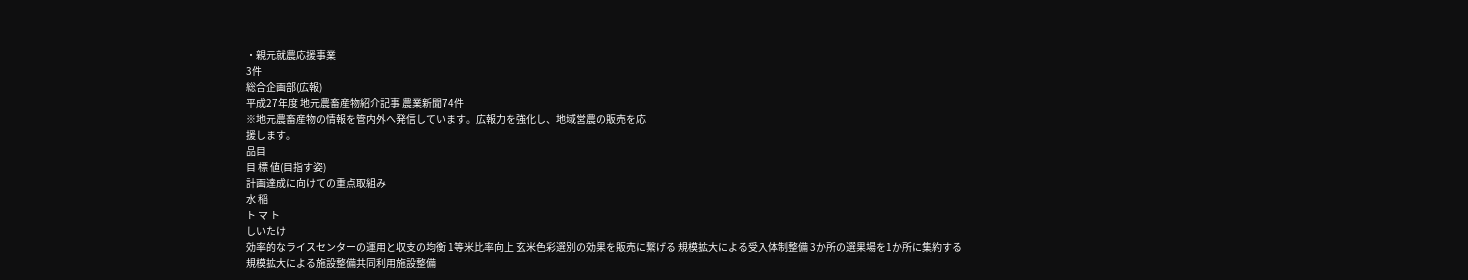・親元就農応援事業
3件
総合企画部(広報)
平成27年度 地元農畜産物紹介記事 農業新聞74件
※地元農畜産物の情報を管内外へ発信しています。広報力を強化し、地域営農の販売を応
援します。
品目
目 標 値(目指す姿)
計画達成に向けての重点取組み
水 稲
ト マ ト
しいたけ
効率的なライスセンターの運用と収支の均衡 1等米比率向上 玄米色彩選別の効果を販売に繋げる 規模拡大による受入体制整備 3か所の選果場を1か所に集約する 規模拡大による施設整備共同利用施設整備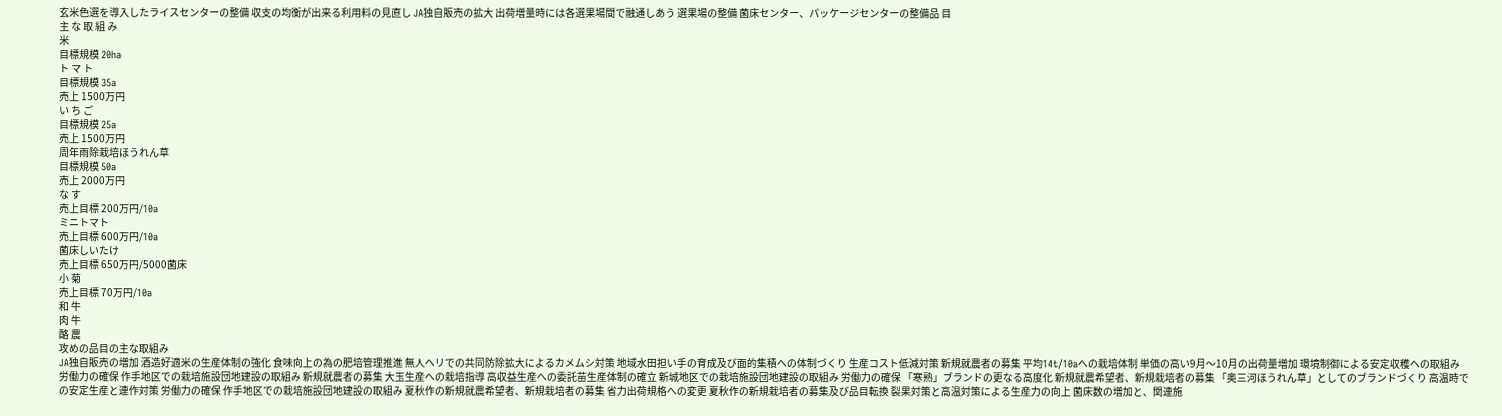玄米色選を導入したライスセンターの整備 収支の均衡が出来る利用料の見直し JA独自販売の拡大 出荷増量時には各選果場間で融通しあう 選果場の整備 菌床センター、パッケージセンターの整備品 目
主 な 取 組 み
米
目標規模 20ha
ト マ ト
目標規模 35a
売上 1500万円
い ち ご
目標規模 25a
売上 1500万円
周年雨除栽培ほうれん草
目標規模 50a
売上 2000万円
な す
売上目標 200万円/10a
ミニトマト
売上目標 600万円/10a
菌床しいたけ
売上目標 650万円/5000菌床
小 菊
売上目標 70万円/10a
和 牛
肉 牛
酪 農
攻めの品目の主な取組み
JA独自販売の増加 酒造好適米の生産体制の強化 食味向上の為の肥培管理推進 無人ヘリでの共同防除拡大によるカメムシ対策 地域水田担い手の育成及び面的集積への体制づくり 生産コスト低減対策 新規就農者の募集 平均14t/10aへの栽培体制 単価の高い9月〜10月の出荷量増加 環境制御による安定収穫への取組み 労働力の確保 作手地区での栽培施設団地建設の取組み 新規就農者の募集 大玉生産への栽培指導 高収益生産への委託苗生産体制の確立 新城地区での栽培施設団地建設の取組み 労働力の確保 「寒熟」ブランドの更なる高度化 新規就農希望者、新規栽培者の募集 「奥三河ほうれん草」としてのブランドづくり 高温時での安定生産と連作対策 労働力の確保 作手地区での栽培施設団地建設の取組み 夏秋作の新規就農希望者、新規栽培者の募集 省力出荷規格への変更 夏秋作の新規栽培者の募集及び品目転換 裂果対策と高温対策による生産力の向上 菌床数の増加と、関連施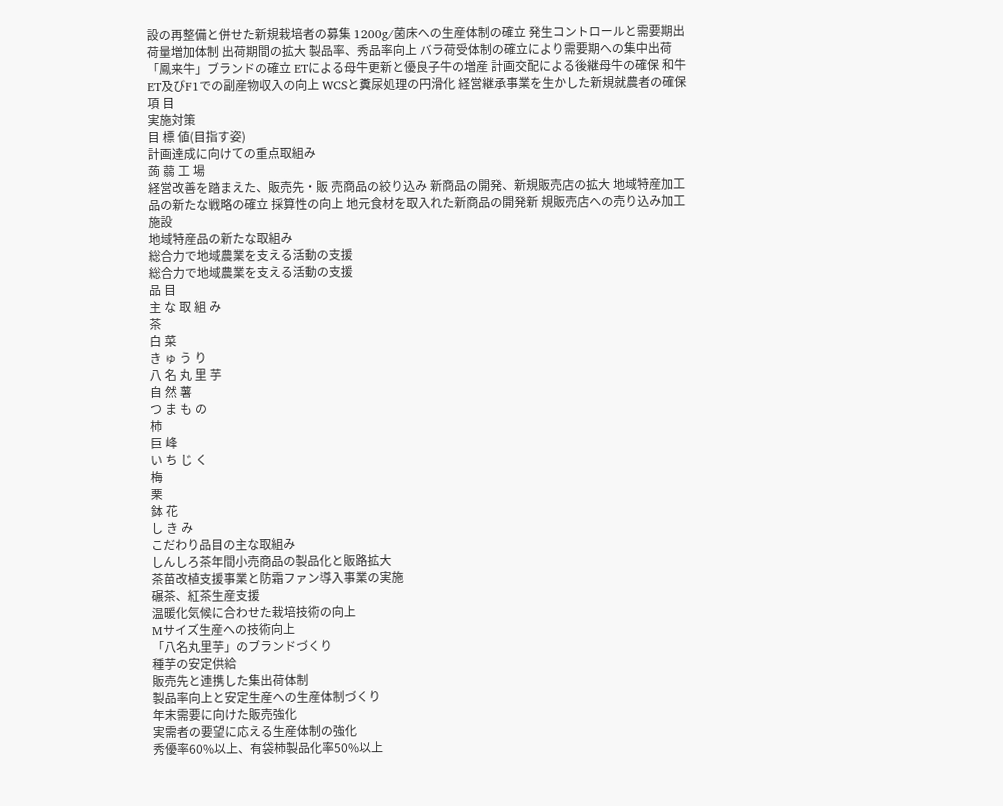設の再整備と併せた新規栽培者の募集 1200g/菌床への生産体制の確立 発生コントロールと需要期出荷量増加体制 出荷期間の拡大 製品率、秀品率向上 バラ荷受体制の確立により需要期への集中出荷 「鳳来牛」ブランドの確立 ETによる母牛更新と優良子牛の増産 計画交配による後継母牛の確保 和牛ET及びF1での副産物収入の向上 WCSと糞尿処理の円滑化 経営継承事業を生かした新規就農者の確保項 目
実施対策
目 標 値(目指す姿)
計画達成に向けての重点取組み
蒟 蒻 工 場
経営改善を踏まえた、販売先・販 売商品の絞り込み 新商品の開発、新規販売店の拡大 地域特産加工品の新たな戦略の確立 採算性の向上 地元食材を取入れた新商品の開発新 規販売店への売り込み加工施設
地域特産品の新たな取組み
総合力で地域農業を支える活動の支援
総合力で地域農業を支える活動の支援
品 目
主 な 取 組 み
茶
白 菜
き ゅ う り
八 名 丸 里 芋
自 然 薯
つ ま も の
柿
巨 峰
い ち じ く
梅
栗
鉢 花
し き み
こだわり品目の主な取組み
しんしろ茶年間小売商品の製品化と販路拡大
茶苗改植支援事業と防霜ファン導入事業の実施
碾茶、紅茶生産支援
温暖化気候に合わせた栽培技術の向上
Mサイズ生産への技術向上
「八名丸里芋」のブランドづくり
種芋の安定供給
販売先と連携した集出荷体制
製品率向上と安定生産への生産体制づくり
年末需要に向けた販売強化
実需者の要望に応える生産体制の強化
秀優率60%以上、有袋柿製品化率50%以上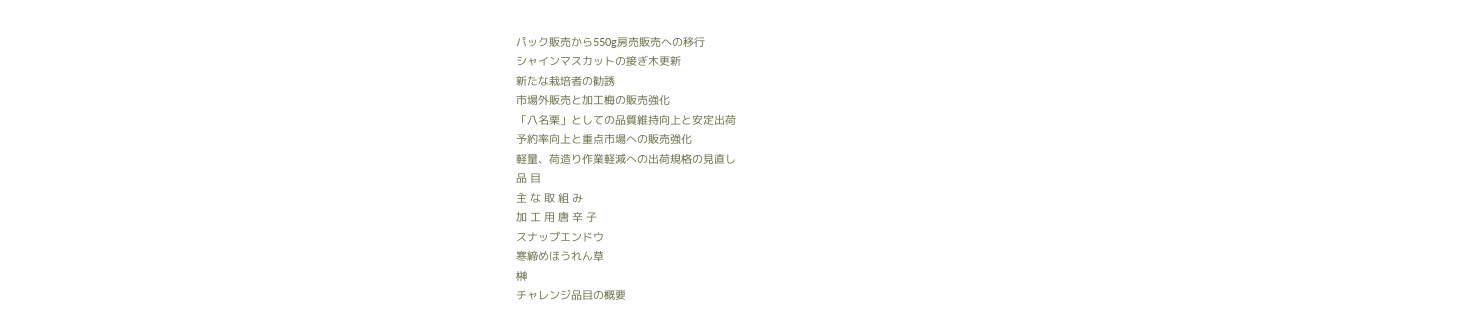パック販売から550g房売販売への移行
シャインマスカットの接ぎ木更新
新たな栽培者の勧誘
市場外販売と加工梅の販売強化
「八名栗」としての品質維持向上と安定出荷
予約率向上と重点市場への販売強化
軽量、荷造り作業軽減への出荷規格の見直し
品 目
主 な 取 組 み
加 工 用 唐 辛 子
スナップエンドウ
寒締めほうれん草
榊
チャレンジ品目の概要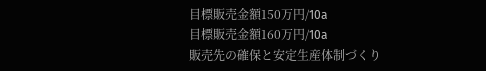目標販売金額150万円/10a
目標販売金額160万円/10a
販売先の確保と安定生産体制づくり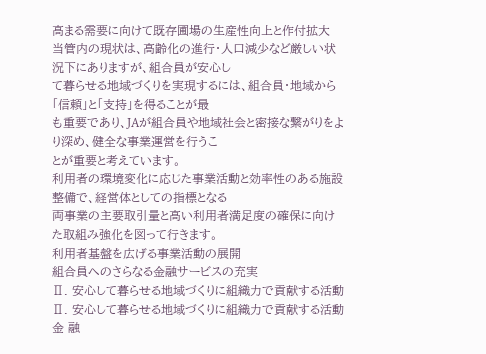高まる需要に向けて既存圃場の生産性向上と作付拡大
当管内の現状は、高齢化の進行・人口減少など厳しい状況下にありますが、組合員が安心し
て暮らせる地域づくりを実現するには、組合員・地域から「信頼」と「支持」を得ることが最
も重要であり、JAが組合員や地域社会と密接な繋がりをより深め、健全な事業運営を行うこ
とが重要と考えています。
利用者の環境変化に応じた事業活動と効率性のある施設整備で、経営体としての指標となる
両事業の主要取引量と高い利用者満足度の確保に向けた取組み強化を図って行きます。
利用者基盤を広げる事業活動の展開
組合員へのさらなる金融サービスの充実
Ⅱ. 安心して暮らせる地域づくりに組織力で貢献する活動
Ⅱ. 安心して暮らせる地域づくりに組織力で貢献する活動
金 融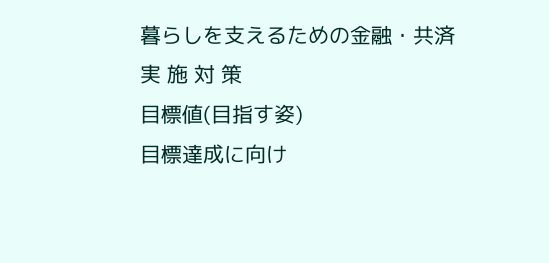暮らしを支えるための金融・共済
実 施 対 策
目標値(目指す姿)
目標達成に向け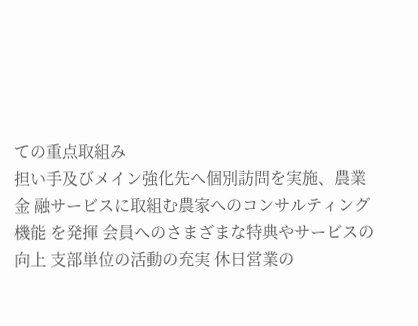ての重点取組み
担い手及びメイン強化先へ個別訪問を実施、農業金 融サービスに取組む農家へのコンサルティング機能 を発揮 会員へのさまざまな特典やサービスの向上 支部単位の活動の充実 休日営業の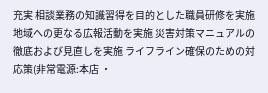充実 相談業務の知識習得を目的とした職員研修を実施 地域への更なる広報活動を実施 災害対策マニュアルの徹底および見直しを実施 ライフライン確保のための対応策(非常電源:本店 ・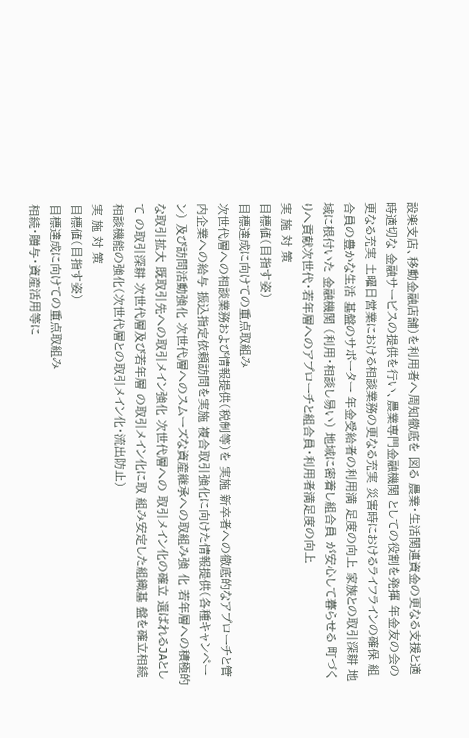設楽支店、移動金融店舗)を利用者へ周知徹底を 図る 農業・生活関連資金の更なる支援と適時適切な 金融サービスの提供を行い、農業専門金融機関 としての役割を発揮 年金友の会の更なる充実 土曜日営業における相談業務の更なる充実 災害時におけるライフラインの確保 組合員の豊かな生活 基盤のサポーター 年金受給者の利用満 足度の向上 家族との取引深耕 地域に根付いた 金融機関 (利用・相談し易い) 地域に密着し組合員 が安心して暮らせる 町づくりへ貢献次世代・若年層へのアプローチと組合員・利用者満足度の向上
実 施 対 策
目標値(目指す姿)
目標達成に向けての重点取組み
次世代層への相談業務および情報提供(税制等)を 実施 新卒者への徹底的なアプローチと管内企業への給与 振込指定依頼訪問を実施 複合取引強化に向けた情報提供(各種キャンペーン) 及び訪問活動強化 次世代層へのスムーズな資産継承への取組み強 化 若年層への積極的な取引拡大 既取引先への取引メイン強化 次世代層への 取引メイン化の確立 選ばれるJAとして の取引深耕 次世代層及び若年層 の取引メイン化に取 組み安定した組織基 盤を確立相続相談機能の強化(次世代層との取引メイン化・流出防止)
実 施 対 策
目標値(目指す姿)
目標達成に向けての重点取組み
相続・贈与・資産活用等に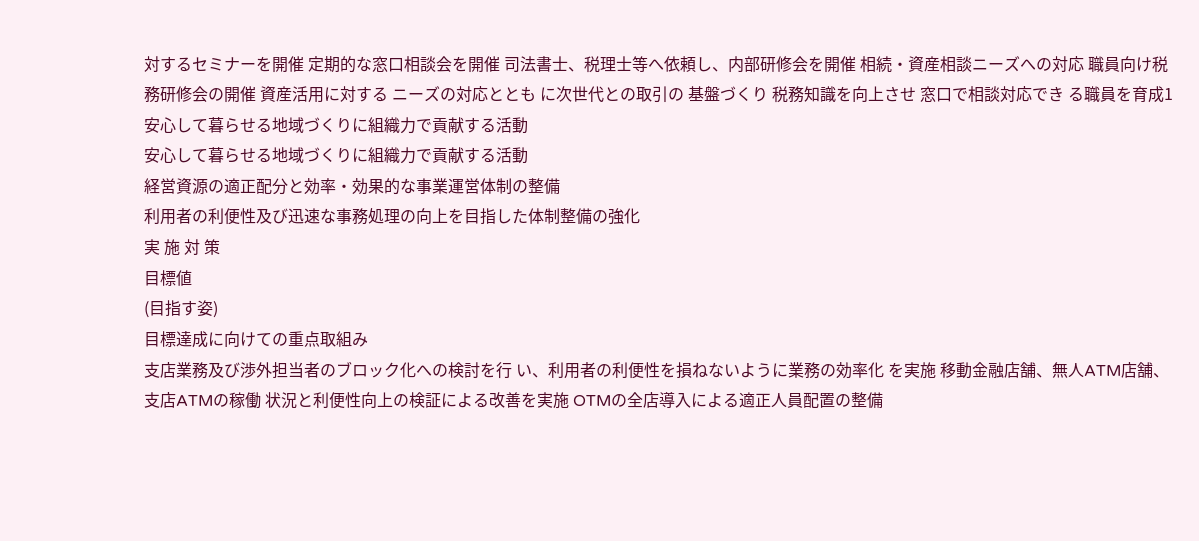対するセミナーを開催 定期的な窓口相談会を開催 司法書士、税理士等へ依頼し、内部研修会を開催 相続・資産相談ニーズへの対応 職員向け税務研修会の開催 資産活用に対する ニーズの対応ととも に次世代との取引の 基盤づくり 税務知識を向上させ 窓口で相談対応でき る職員を育成1
安心して暮らせる地域づくりに組織力で貢献する活動
安心して暮らせる地域づくりに組織力で貢献する活動
経営資源の適正配分と効率・効果的な事業運営体制の整備
利用者の利便性及び迅速な事務処理の向上を目指した体制整備の強化
実 施 対 策
目標値
(目指す姿)
目標達成に向けての重点取組み
支店業務及び渉外担当者のブロック化への検討を行 い、利用者の利便性を損ねないように業務の効率化 を実施 移動金融店舗、無人ATM店舗、支店ATMの稼働 状況と利便性向上の検証による改善を実施 OTMの全店導入による適正人員配置の整備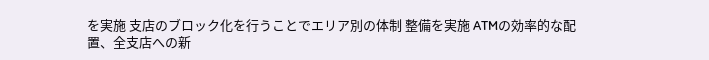を実施 支店のブロック化を行うことでエリア別の体制 整備を実施 ATMの効率的な配置、全支店への新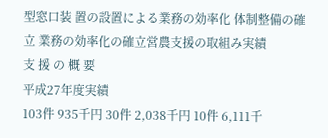型窓口装 置の設置による業務の効率化 体制整備の確立 業務の効率化の確立営農支援の取組み実績
支 援 の 概 要
平成27年度実績
103件 935千円 30件 2,038千円 10件 6,111千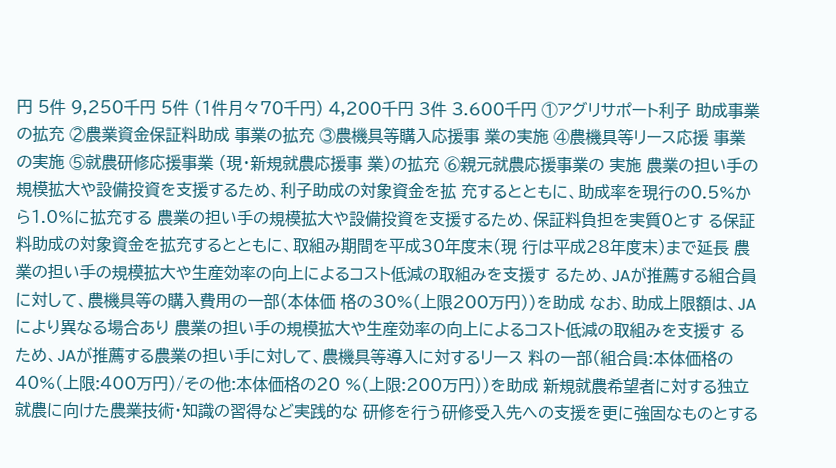円 5件 9,250千円 5件 (1件月々70千円) 4,200千円 3件 3.600千円 ①アグリサポート利子 助成事業の拡充 ②農業資金保証料助成 事業の拡充 ③農機具等購入応援事 業の実施 ④農機具等リース応援 事業の実施 ⑤就農研修応援事業 (現・新規就農応援事 業)の拡充 ⑥親元就農応援事業の 実施 農業の担い手の規模拡大や設備投資を支援するため、利子助成の対象資金を拡 充するとともに、助成率を現行の0.5%から1.0%に拡充する 農業の担い手の規模拡大や設備投資を支援するため、保証料負担を実質0とす る保証料助成の対象資金を拡充するとともに、取組み期間を平成30年度末(現 行は平成28年度末)まで延長 農業の担い手の規模拡大や生産効率の向上によるコスト低減の取組みを支援す るため、JAが推薦する組合員に対して、農機具等の購入費用の一部(本体価 格の30%(上限200万円))を助成 なお、助成上限額は、JAにより異なる場合あり 農業の担い手の規模拡大や生産効率の向上によるコスト低減の取組みを支援す るため、JAが推薦する農業の担い手に対して、農機具等導入に対するリース 料の一部(組合員:本体価格の40%(上限:400万円)/その他:本体価格の20 %(上限:200万円))を助成 新規就農希望者に対する独立就農に向けた農業技術・知識の習得など実践的な 研修を行う研修受入先への支援を更に強固なものとする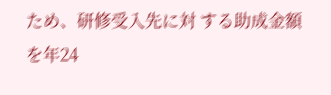ため、研修受入先に対 する助成金額を年24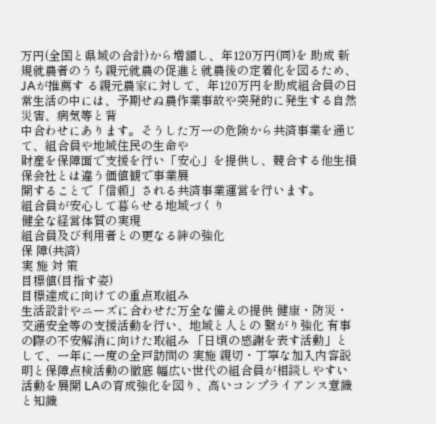万円(全国と県域の合計)から増額し、年120万円(同)を 助成 新規就農者のうち親元就農の促進と就農後の定着化を図るため、JAが推薦す る親元農家に対して、年120万円を助成組合員の日常生活の中には、予期せぬ農作業事故や突発的に発生する自然災害、病気等と背
中合わせにあります。そうした万一の危険から共済事業を通じて、組合員や地域住民の生命や
財産を保障面で支援を行い「安心」を提供し、競合する他生損保会社とは違う価値観で事業展
開することで「信頼」される共済事業運営を行います。
組合員が安心して暮らせる地域づくり
健全な経営体質の実現
組合員及び利用者との更なる絆の強化
保 障(共済)
実 施 対 策
目標値(目指す姿)
目標達成に向けての重点取組み
生活設計やニーズに合わせた万全な備えの提供 健康・防災・交通安全等の支援活動を行い、地域と人との 繋がり強化 有事の際の不安解消に向けた取組み 「日頃の感謝を表す活動」として、一年に一度の全戸訪問の 実施 親切・丁寧な加入内容説明と保障点検活動の徹底 幅広い世代の組合員が相談しやすい活動を展開 LAの育成強化を図り、高いコンプライアンス意識と知識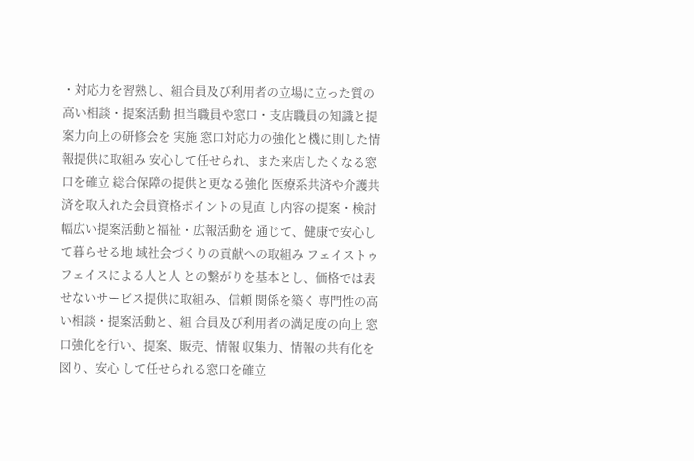・対応力を習熟し、組合員及び利用者の立場に立った質の 高い相談・提案活動 担当職員や窓口・支店職員の知識と提案力向上の研修会を 実施 窓口対応力の強化と機に則した情報提供に取組み 安心して任せられ、また来店したくなる窓口を確立 総合保障の提供と更なる強化 医療系共済や介護共済を取入れた会員資格ポイントの見直 し内容の提案・検討 幅広い提案活動と福祉・広報活動を 通じて、健康で安心して暮らせる地 域社会づくりの貢献への取組み フェイストゥフェイスによる人と人 との繋がりを基本とし、価格では表 せないサービス提供に取組み、信頼 関係を築く 専門性の高い相談・提案活動と、組 合員及び利用者の満足度の向上 窓口強化を行い、提案、販売、情報 収集力、情報の共有化を図り、安心 して任せられる窓口を確立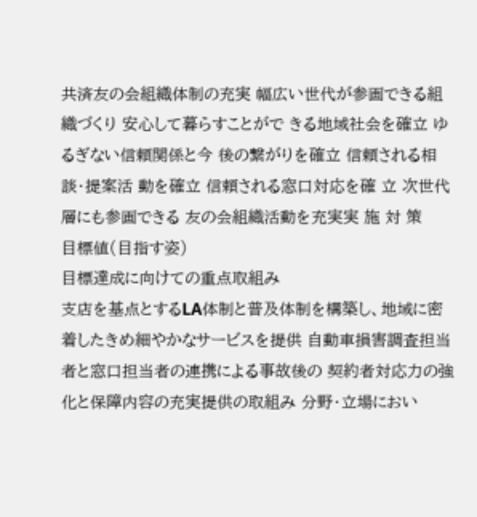共済友の会組織体制の充実 幅広い世代が参画できる組織づくり 安心して暮らすことがで きる地域社会を確立 ゆるぎない信頼関係と今 後の繋がりを確立 信頼される相談・提案活 動を確立 信頼される窓口対応を確 立 次世代層にも参画できる 友の会組織活動を充実実 施 対 策
目標値(目指す姿)
目標達成に向けての重点取組み
支店を基点とするLA体制と普及体制を構築し、地域に密 着したきめ細やかなサービスを提供 自動車損害調査担当者と窓口担当者の連携による事故後の 契約者対応力の強化と保障内容の充実提供の取組み 分野・立場におい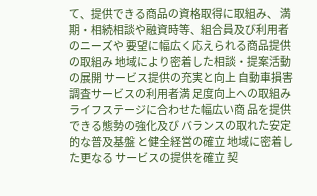て、提供できる商品の資格取得に取組み、 満期・相続相談や融資時等、組合員及び利用者のニーズや 要望に幅広く応えられる商品提供の取組み 地域により密着した相談・提案活動 の展開 サービス提供の充実と向上 自動車損害調査サービスの利用者満 足度向上への取組み ライフステージに合わせた幅広い商 品を提供できる態勢の強化及び バランスの取れた安定的な普及基盤 と健全経営の確立 地域に密着した更なる サービスの提供を確立 契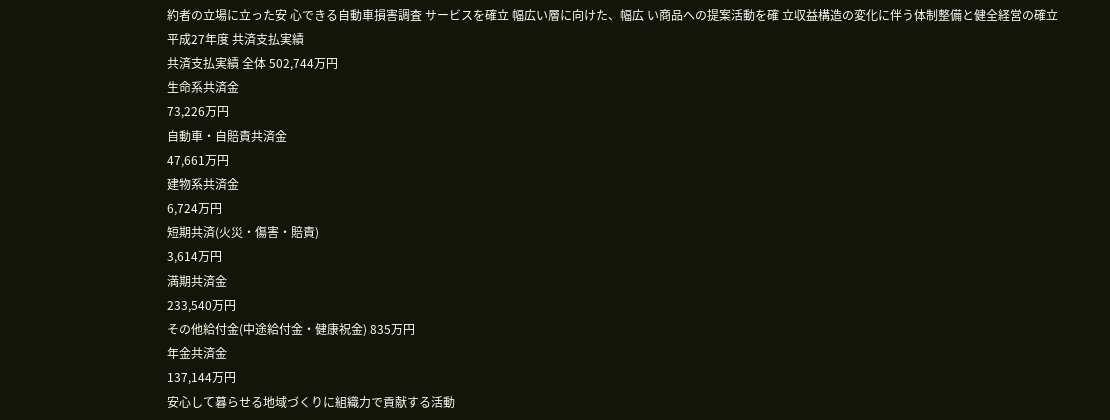約者の立場に立った安 心できる自動車損害調査 サービスを確立 幅広い層に向けた、幅広 い商品への提案活動を確 立収益構造の変化に伴う体制整備と健全経営の確立
平成27年度 共済支払実績
共済支払実績 全体 502,744万円
生命系共済金
73,226万円
自動車・自賠責共済金
47,661万円
建物系共済金
6,724万円
短期共済(火災・傷害・賠責)
3,614万円
満期共済金
233,540万円
その他給付金(中途給付金・健康祝金) 835万円
年金共済金
137,144万円
安心して暮らせる地域づくりに組織力で貢献する活動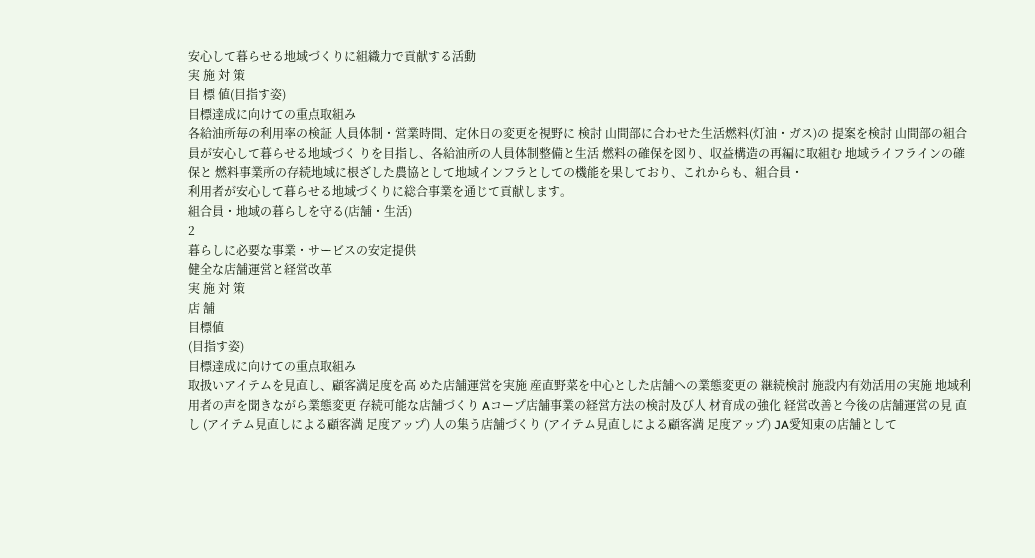安心して暮らせる地域づくりに組織力で貢献する活動
実 施 対 策
目 標 値(目指す姿)
目標達成に向けての重点取組み
各給油所毎の利用率の検証 人員体制・営業時間、定休日の変更を視野に 検討 山間部に合わせた生活燃料(灯油・ガス)の 提案を検討 山間部の組合員が安心して暮らせる地域づく りを目指し、各給油所の人員体制整備と生活 燃料の確保を図り、収益構造の再編に取組む 地域ライフラインの確保と 燃料事業所の存続地域に根ざした農協として地域インフラとしての機能を果しており、これからも、組合員・
利用者が安心して暮らせる地域づくりに総合事業を通じて貢献します。
組合員・地域の暮らしを守る(店舗・生活)
2
暮らしに必要な事業・サービスの安定提供
健全な店舗運営と経営改革
実 施 対 策
店 舗
目標値
(目指す姿)
目標達成に向けての重点取組み
取扱いアイテムを見直し、顧客満足度を高 めた店舗運営を実施 産直野菜を中心とした店舗への業態変更の 継続検討 施設内有効活用の実施 地域利用者の声を聞きながら業態変更 存続可能な店舗づくり Aコープ店舗事業の経営方法の検討及び人 材育成の強化 経営改善と今後の店舗運営の見 直し (アイテム見直しによる顧客満 足度アップ) 人の集う店舗づくり (アイテム見直しによる顧客満 足度アップ) JA愛知東の店舗として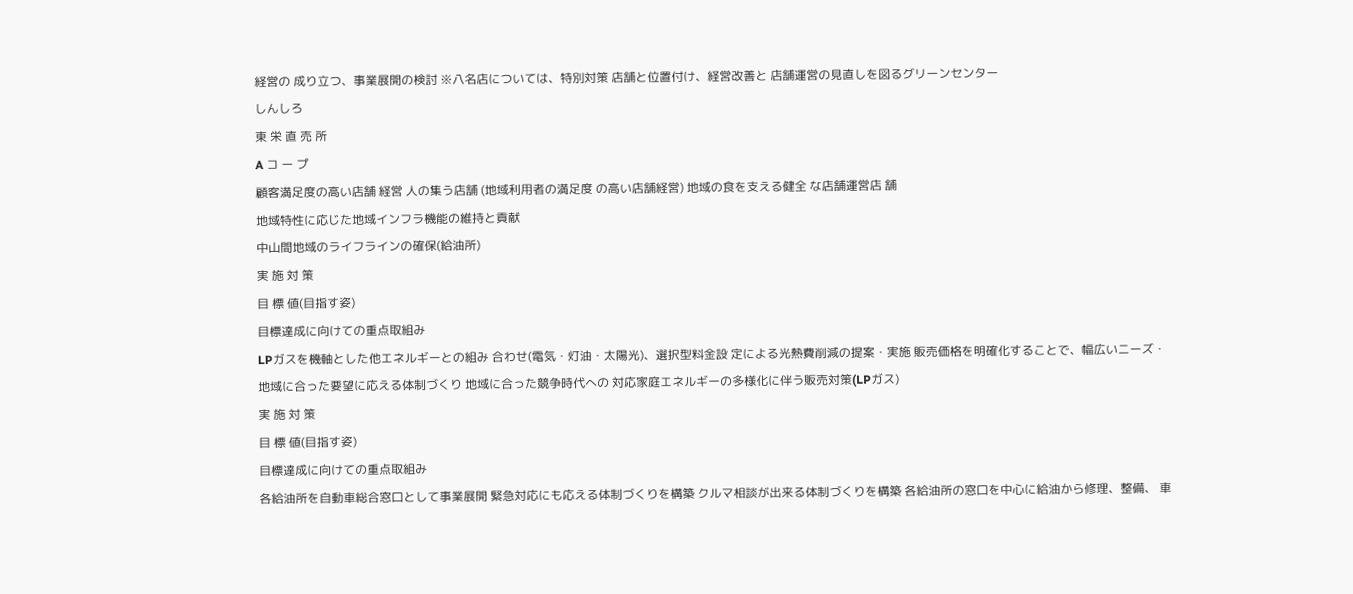経営の 成り立つ、事業展開の検討 ※八名店については、特別対策 店舗と位置付け、経営改善と 店舗運営の見直しを図るグリーンセンター
しんしろ
東 栄 直 売 所
A コ ー プ
顧客満足度の高い店舗 経営 人の集う店舗 (地域利用者の満足度 の高い店舗経営) 地域の食を支える健全 な店舗運営店 舗
地域特性に応じた地域インフラ機能の維持と貢献
中山間地域のライフラインの確保(給油所)
実 施 対 策
目 標 値(目指す姿)
目標達成に向けての重点取組み
LPガスを機軸とした他エネルギーとの組み 合わせ(電気・灯油・太陽光)、選択型料金設 定による光熱費削減の提案・実施 販売価格を明確化することで、幅広いニーズ・ 地域に合った要望に応える体制づくり 地域に合った競争時代への 対応家庭エネルギーの多様化に伴う販売対策(LPガス)
実 施 対 策
目 標 値(目指す姿)
目標達成に向けての重点取組み
各給油所を自動車総合窓口として事業展開 緊急対応にも応える体制づくりを構築 クルマ相談が出来る体制づくりを構築 各給油所の窓口を中心に給油から修理、整備、 車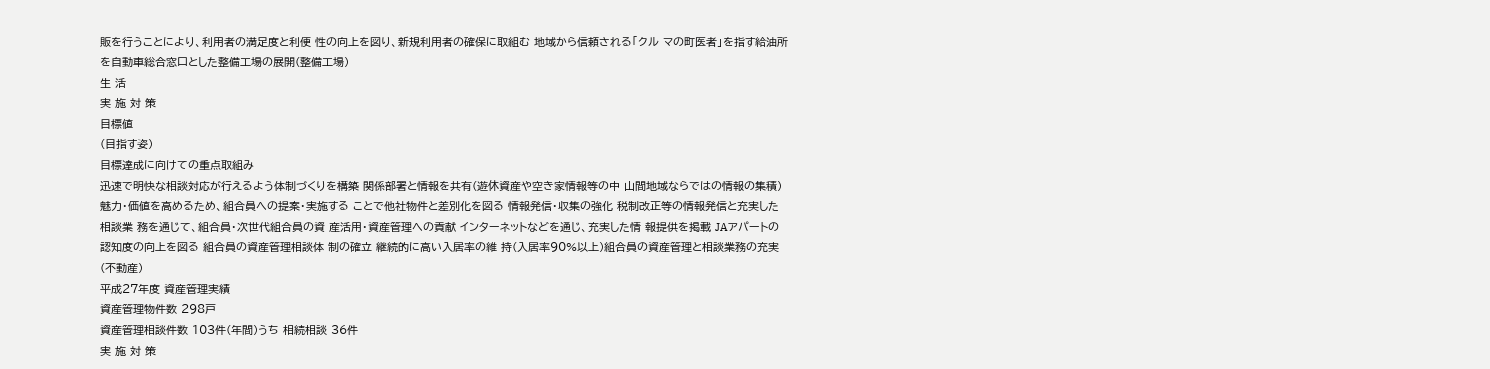販を行うことにより、利用者の満足度と利便 性の向上を図り、新規利用者の確保に取組む 地域から信頼される「クル マの町医者」を指す給油所を自動車総合窓口とした整備工場の展開(整備工場)
生 活
実 施 対 策
目標値
(目指す姿)
目標達成に向けての重点取組み
迅速で明快な相談対応が行えるよう体制づくりを構築 関係部署と情報を共有(遊休資産や空き家情報等の中 山間地域ならではの情報の集積) 魅力・価値を高めるため、組合員への提案・実施する ことで他社物件と差別化を図る 情報発信・収集の強化 税制改正等の情報発信と充実した相談業 務を通じて、組合員・次世代組合員の資 産活用・資産管理への貢献 インターネットなどを通じ、充実した情 報提供を掲載 JAアパートの認知度の向上を図る 組合員の資産管理相談体 制の確立 継続的に高い入居率の維 持(入居率90%以上)組合員の資産管理と相談業務の充実(不動産)
平成27年度 資産管理実績
資産管理物件数 298戸
資産管理相談件数 103件(年間)うち 相続相談 36件
実 施 対 策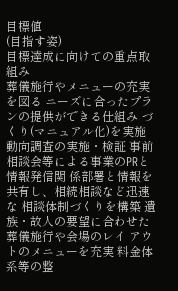目標値
(目指す姿)
目標達成に向けての重点取組み
葬儀施行やメニューの充実を図る ニーズに合ったプランの提供ができる仕組み づくり(マニュアル化)を実施 動向調査の実施・検証 事前相談会等による事業のPRと情報発信関 係部署と情報を共有し、相続相談など迅速な 相談体制づくりを構築 遺族・故人の要望に合わせた葬儀施行や会場のレイ アウトのメニューを充実 料金体系等の整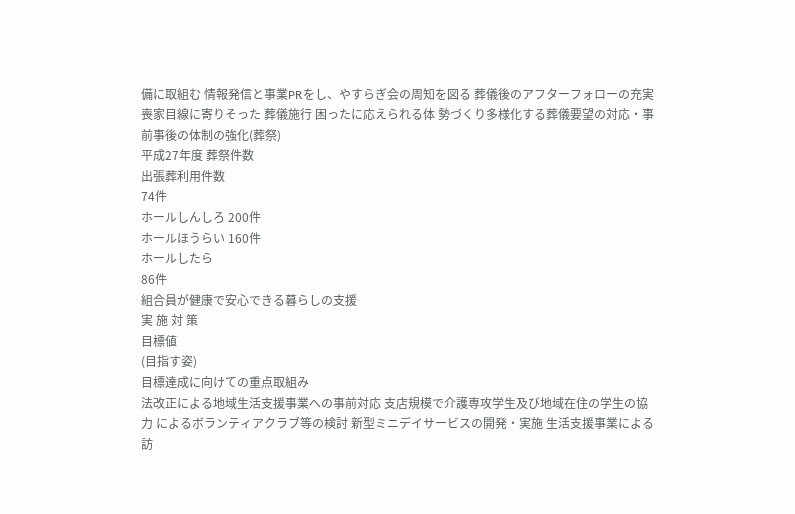備に取組む 情報発信と事業PRをし、やすらぎ会の周知を図る 葬儀後のアフターフォローの充実 喪家目線に寄りそった 葬儀施行 困ったに応えられる体 勢づくり多様化する葬儀要望の対応・事前事後の体制の強化(葬祭)
平成27年度 葬祭件数
出張葬利用件数
74件
ホールしんしろ 200件
ホールほうらい 160件
ホールしたら
86件
組合員が健康で安心できる暮らしの支援
実 施 対 策
目標値
(目指す姿)
目標達成に向けての重点取組み
法改正による地域生活支援事業への事前対応 支店規模で介護専攻学生及び地域在住の学生の協力 によるボランティアクラブ等の検討 新型ミニデイサービスの開発・実施 生活支援事業による訪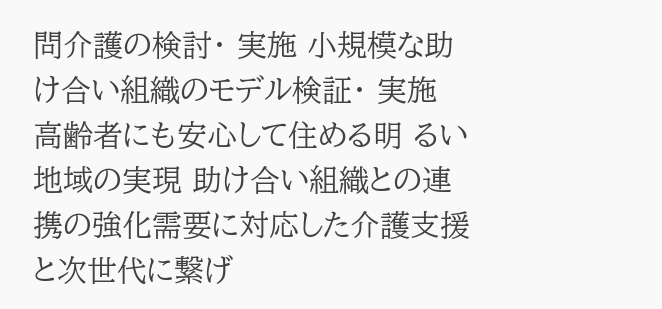問介護の検討・ 実施 小規模な助け合い組織のモデル検証・ 実施 高齢者にも安心して住める明 るい地域の実現 助け合い組織との連携の強化需要に対応した介護支援と次世代に繋げ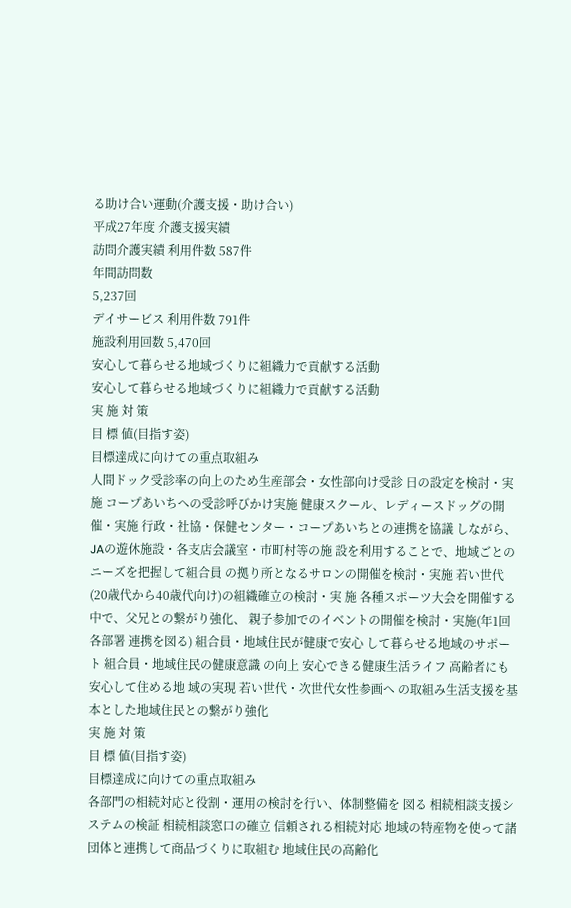る助け合い運動(介護支援・助け合い)
平成27年度 介護支援実績
訪問介護実績 利用件数 587件
年間訪問数
5,237回
デイサービス 利用件数 791件
施設利用回数 5,470回
安心して暮らせる地域づくりに組織力で貢献する活動
安心して暮らせる地域づくりに組織力で貢献する活動
実 施 対 策
目 標 値(目指す姿)
目標達成に向けての重点取組み
人間ドック受診率の向上のため生産部会・女性部向け受診 日の設定を検討・実施 コープあいちへの受診呼びかけ実施 健康スクール、レディースドッグの開催・実施 行政・社協・保健センター・コープあいちとの連携を協議 しながら、JAの遊休施設・各支店会議室・市町村等の施 設を利用することで、地域ごとのニーズを把握して組合員 の拠り所となるサロンの開催を検討・実施 若い世代(20歳代から40歳代向け)の組織確立の検討・実 施 各種スポーツ大会を開催する中で、父兄との繋がり強化、 親子参加でのイベントの開催を検討・実施(年1回各部署 連携を図る) 組合員・地域住民が健康で安心 して暮らせる地域のサポート 組合員・地域住民の健康意識 の向上 安心できる健康生活ライフ 高齢者にも安心して住める地 域の実現 若い世代・次世代女性参画へ の取組み生活支援を基本とした地域住民との繋がり強化
実 施 対 策
目 標 値(目指す姿)
目標達成に向けての重点取組み
各部門の相続対応と役割・運用の検討を行い、体制整備を 図る 相続相談支援システムの検証 相続相談窓口の確立 信頼される相続対応 地域の特産物を使って諸団体と連携して商品づくりに取組む 地域住民の高齢化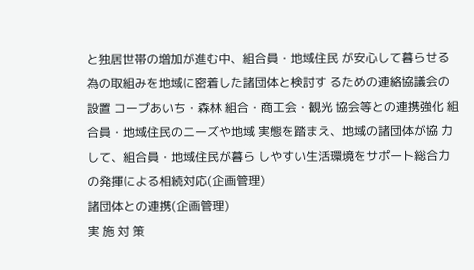と独居世帯の増加が進む中、組合員・地域住民 が安心して暮らせる為の取組みを地域に密着した諸団体と検討す るための連絡協議会の設置 コープあいち・森林 組合・商工会・観光 協会等との連携強化 組合員・地域住民のニーズや地域 実態を踏まえ、地域の諸団体が協 力して、組合員・地域住民が暮ら しやすい生活環境をサポート総合力の発揮による相続対応(企画管理)
諸団体との連携(企画管理)
実 施 対 策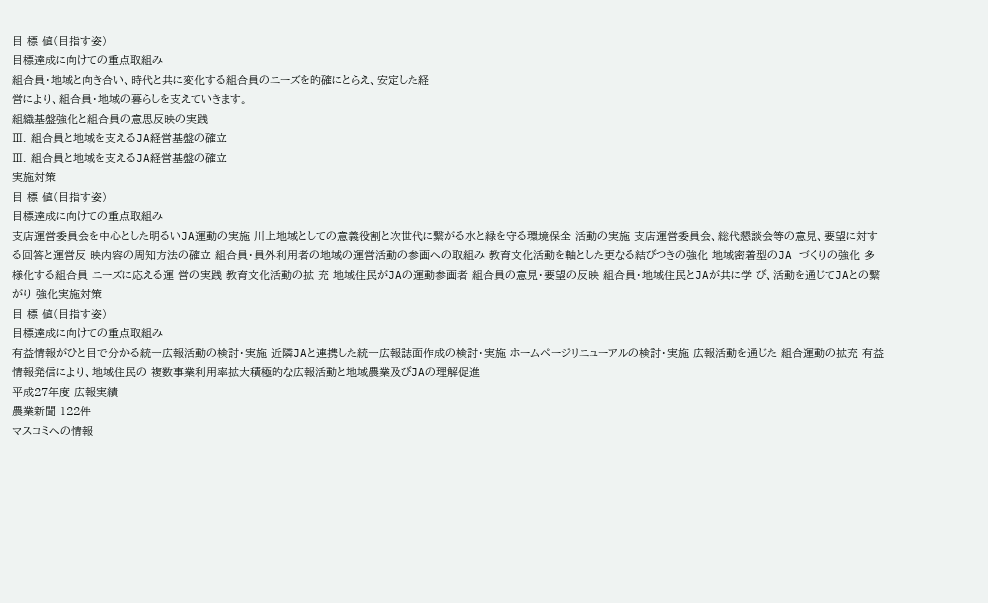目 標 値(目指す姿)
目標達成に向けての重点取組み
組合員・地域と向き合い、時代と共に変化する組合員のニーズを的確にとらえ、安定した経
営により、組合員・地域の暮らしを支えていきます。
組織基盤強化と組合員の意思反映の実践
Ⅲ. 組合員と地域を支えるJA経営基盤の確立
Ⅲ. 組合員と地域を支えるJA経営基盤の確立
実施対策
目 標 値(目指す姿)
目標達成に向けての重点取組み
支店運営委員会を中心とした明るいJA運動の実施 川上地域としての意義役割と次世代に繋がる水と緑を守る環境保全 活動の実施 支店運営委員会、総代懇談会等の意見、要望に対する回答と運営反 映内容の周知方法の確立 組合員・員外利用者の地域の運営活動の参画への取組み 教育文化活動を軸とした更なる結びつきの強化 地域密着型のJA づくりの強化 多様化する組合員 ニーズに応える運 営の実践 教育文化活動の拡 充 地域住民がJAの運動参画者 組合員の意見・要望の反映 組合員・地域住民とJAが共に学 び、活動を通じてJAとの繋がり 強化実施対策
目 標 値(目指す姿)
目標達成に向けての重点取組み
有益情報がひと目で分かる統一広報活動の検討・実施 近隣JAと連携した統一広報誌面作成の検討・実施 ホームページリニューアルの検討・実施 広報活動を通じた 組合運動の拡充 有益情報発信により、地域住民の 複数事業利用率拡大積極的な広報活動と地域農業及びJAの理解促進
平成27年度 広報実績
農業新聞 122件
マスコミへの情報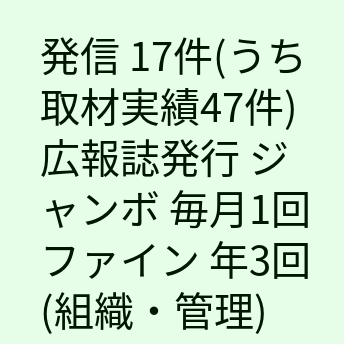発信 17件(うち取材実績47件)
広報誌発行 ジャンボ 毎月1回 ファイン 年3回
(組織・管理)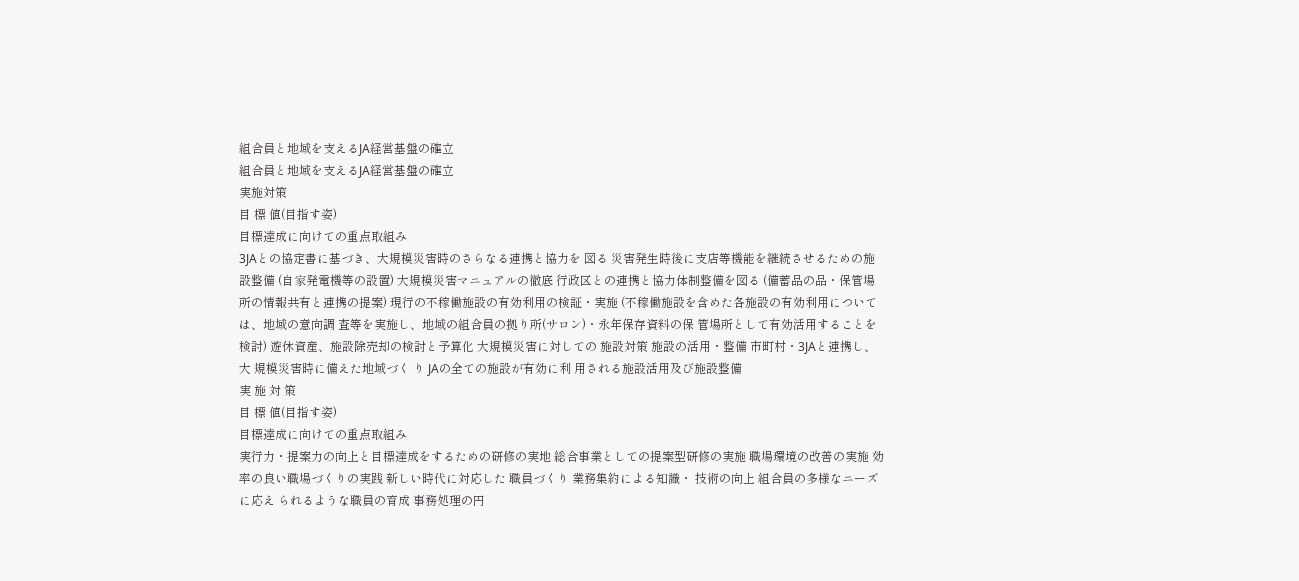組合員と地域を支えるJA経営基盤の確立
組合員と地域を支えるJA経営基盤の確立
実施対策
目 標 値(目指す姿)
目標達成に向けての重点取組み
3JAとの協定書に基づき、大規模災害時のさらなる連携と協力を 図る 災害発生時後に支店等機能を継続させるための施設整備 (自家発電機等の設置) 大規模災害マニュアルの徹底 行政区との連携と協力体制整備を図る (備蓄品の品・保管場所の情報共有と連携の提案) 現行の不稼働施設の有効利用の検証・実施 (不稼働施設を含めた各施設の有効利用については、地域の意向調 査等を実施し、地域の組合員の拠り所(サロン)・永年保存資料の保 管場所として有効活用することを検討) 遊休資産、施設除売却の検討と予算化 大規模災害に対しての 施設対策 施設の活用・整備 市町村・3JAと連携し、大 規模災害時に備えた地域づく り JAの全ての施設が有効に利 用される施設活用及び施設整備
実 施 対 策
目 標 値(目指す姿)
目標達成に向けての重点取組み
実行力・提案力の向上と目標達成をするための研修の実地 総合事業としての提案型研修の実施 職場環境の改善の実施 効率の良い職場づくりの実践 新しい時代に対応した 職員づくり 業務集約による知識・ 技術の向上 組合員の多様なニーズに応え られるような職員の育成 事務処理の円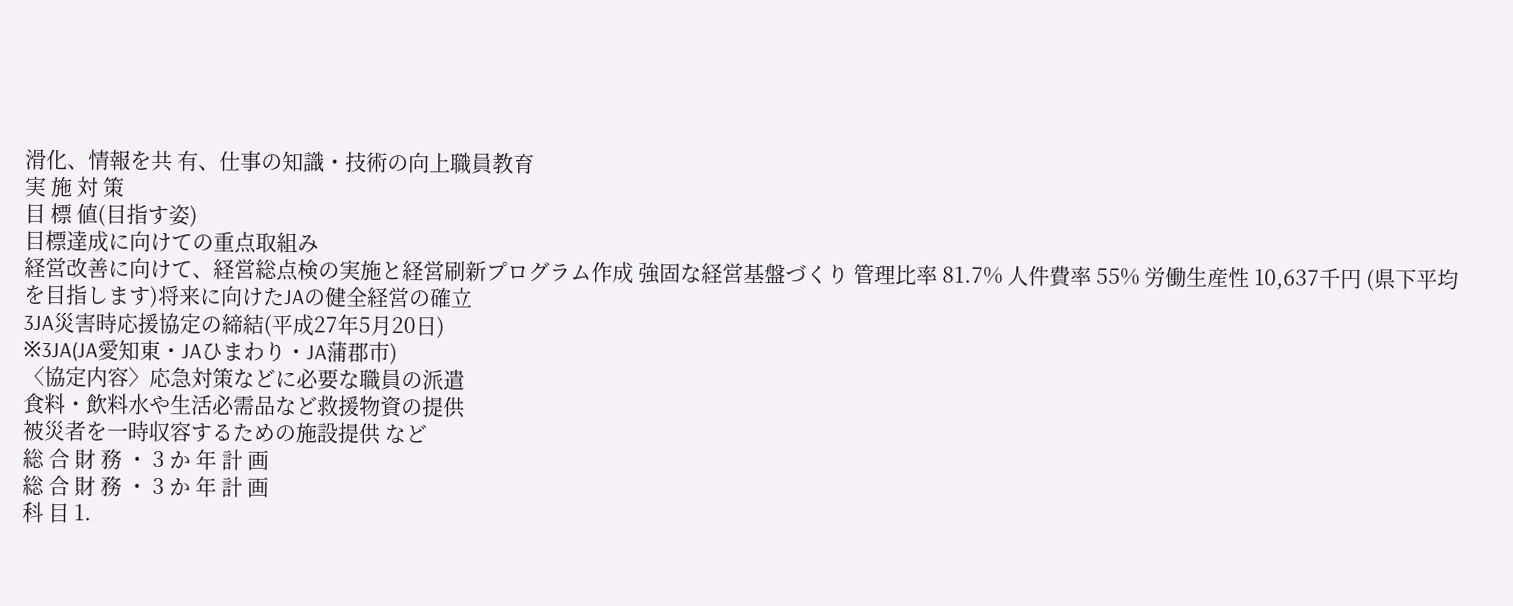滑化、情報を共 有、仕事の知識・技術の向上職員教育
実 施 対 策
目 標 値(目指す姿)
目標達成に向けての重点取組み
経営改善に向けて、経営総点検の実施と経営刷新プログラム作成 強固な経営基盤づくり 管理比率 81.7% 人件費率 55% 労働生産性 10,637千円 (県下平均を目指します)将来に向けたJAの健全経営の確立
3JA災害時応援協定の締結(平成27年5月20日)
※3JA(JA愛知東・JAひまわり・JA蒲郡市)
〈協定内容〉応急対策などに必要な職員の派遣
食料・飲料水や生活必需品など救援物資の提供
被災者を一時収容するための施設提供 など
総 合 財 務 ・ 3 か 年 計 画
総 合 財 務 ・ 3 か 年 計 画
科 目 1.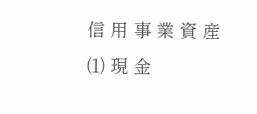信 用 事 業 資 産 ⑴ 現 金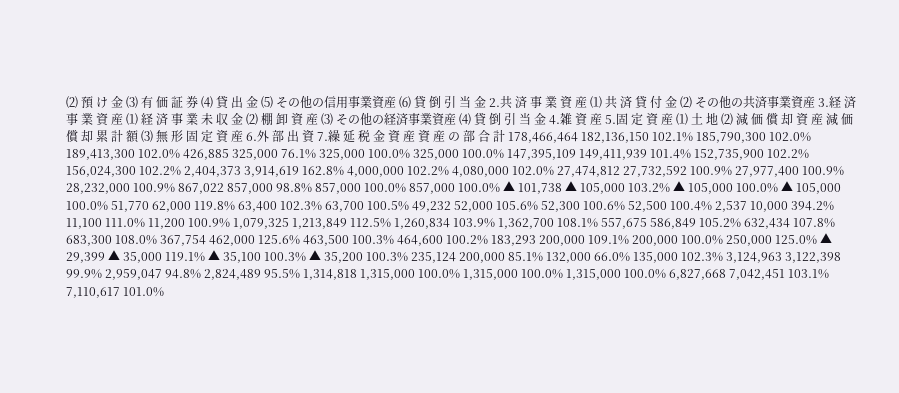⑵ 預 け 金 ⑶ 有 価 証 券 ⑷ 貸 出 金 ⑸ その他の信用事業資産 ⑹ 貸 倒 引 当 金 2.共 済 事 業 資 産 ⑴ 共 済 貸 付 金 ⑵ その他の共済事業資産 3.経 済 事 業 資 産 ⑴ 経 済 事 業 未 収 金 ⑵ 棚 卸 資 産 ⑶ その他の経済事業資産 ⑷ 貸 倒 引 当 金 4.雑 資 産 5.固 定 資 産 ⑴ 土 地 ⑵ 減 価 償 却 資 産 減 価 償 却 累 計 額 ⑶ 無 形 固 定 資 産 6.外 部 出 資 7.繰 延 税 金 資 産 資 産 の 部 合 計 178,466,464 182,136,150 102.1% 185,790,300 102.0% 189,413,300 102.0% 426,885 325,000 76.1% 325,000 100.0% 325,000 100.0% 147,395,109 149,411,939 101.4% 152,735,900 102.2% 156,024,300 102.2% 2,404,373 3,914,619 162.8% 4,000,000 102.2% 4,080,000 102.0% 27,474,812 27,732,592 100.9% 27,977,400 100.9% 28,232,000 100.9% 867,022 857,000 98.8% 857,000 100.0% 857,000 100.0% ▲ 101,738 ▲ 105,000 103.2% ▲ 105,000 100.0% ▲ 105,000 100.0% 51,770 62,000 119.8% 63,400 102.3% 63,700 100.5% 49,232 52,000 105.6% 52,300 100.6% 52,500 100.4% 2,537 10,000 394.2% 11,100 111.0% 11,200 100.9% 1,079,325 1,213,849 112.5% 1,260,834 103.9% 1,362,700 108.1% 557,675 586,849 105.2% 632,434 107.8% 683,300 108.0% 367,754 462,000 125.6% 463,500 100.3% 464,600 100.2% 183,293 200,000 109.1% 200,000 100.0% 250,000 125.0% ▲ 29,399 ▲ 35,000 119.1% ▲ 35,100 100.3% ▲ 35,200 100.3% 235,124 200,000 85.1% 132,000 66.0% 135,000 102.3% 3,124,963 3,122,398 99.9% 2,959,047 94.8% 2,824,489 95.5% 1,314,818 1,315,000 100.0% 1,315,000 100.0% 1,315,000 100.0% 6,827,668 7,042,451 103.1% 7,110,617 101.0%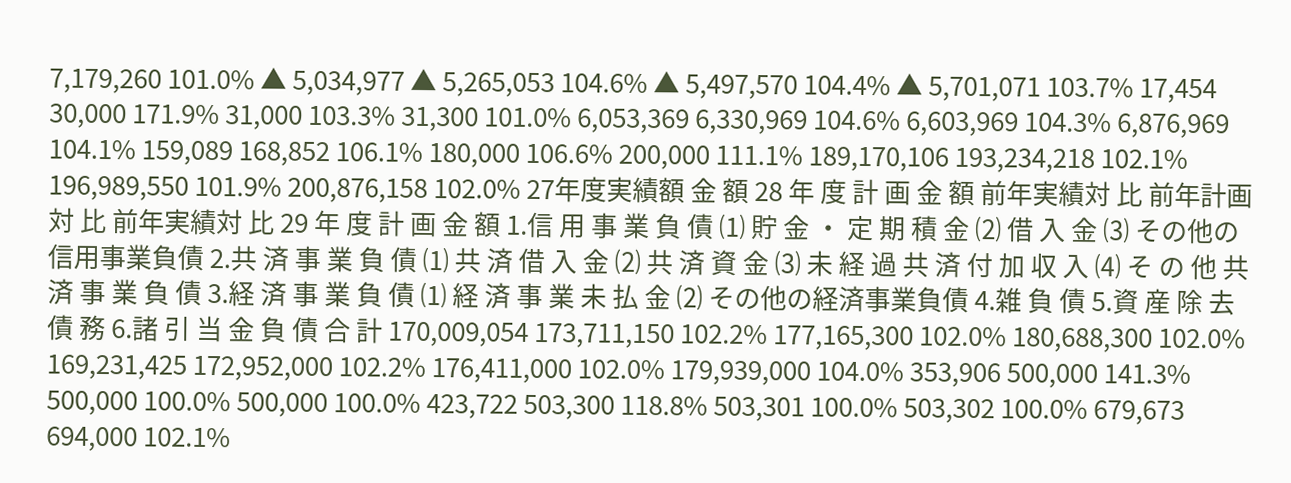7,179,260 101.0% ▲ 5,034,977 ▲ 5,265,053 104.6% ▲ 5,497,570 104.4% ▲ 5,701,071 103.7% 17,454 30,000 171.9% 31,000 103.3% 31,300 101.0% 6,053,369 6,330,969 104.6% 6,603,969 104.3% 6,876,969 104.1% 159,089 168,852 106.1% 180,000 106.6% 200,000 111.1% 189,170,106 193,234,218 102.1% 196,989,550 101.9% 200,876,158 102.0% 27年度実績額 金 額 28 年 度 計 画 金 額 前年実績対 比 前年計画対 比 前年実績対 比 29 年 度 計 画 金 額 1.信 用 事 業 負 債 ⑴ 貯 金 ・ 定 期 積 金 ⑵ 借 入 金 ⑶ その他の信用事業負債 2.共 済 事 業 負 債 ⑴ 共 済 借 入 金 ⑵ 共 済 資 金 ⑶ 未 経 過 共 済 付 加 収 入 ⑷ そ の 他 共 済 事 業 負 債 3.経 済 事 業 負 債 ⑴ 経 済 事 業 未 払 金 ⑵ その他の経済事業負債 4.雑 負 債 5.資 産 除 去 債 務 6.諸 引 当 金 負 債 合 計 170,009,054 173,711,150 102.2% 177,165,300 102.0% 180,688,300 102.0% 169,231,425 172,952,000 102.2% 176,411,000 102.0% 179,939,000 104.0% 353,906 500,000 141.3% 500,000 100.0% 500,000 100.0% 423,722 503,300 118.8% 503,301 100.0% 503,302 100.0% 679,673 694,000 102.1%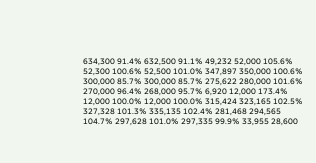634,300 91.4% 632,500 91.1% 49,232 52,000 105.6% 52,300 100.6% 52,500 101.0% 347,897 350,000 100.6% 300,000 85.7% 300,000 85.7% 275,622 280,000 101.6% 270,000 96.4% 268,000 95.7% 6,920 12,000 173.4% 12,000 100.0% 12,000 100.0% 315,424 323,165 102.5% 327,328 101.3% 335,135 102.4% 281,468 294,565 104.7% 297,628 101.0% 297,335 99.9% 33,955 28,600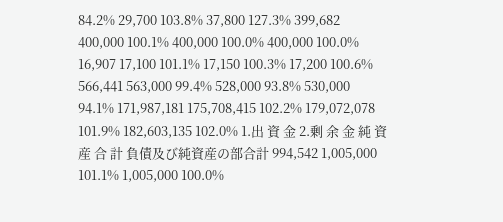84.2% 29,700 103.8% 37,800 127.3% 399,682 400,000 100.1% 400,000 100.0% 400,000 100.0% 16,907 17,100 101.1% 17,150 100.3% 17,200 100.6% 566,441 563,000 99.4% 528,000 93.8% 530,000 94.1% 171,987,181 175,708,415 102.2% 179,072,078 101.9% 182,603,135 102.0% 1.出 資 金 2.剰 余 金 純 資 産 合 計 負債及び純資産の部合計 994,542 1,005,000 101.1% 1,005,000 100.0%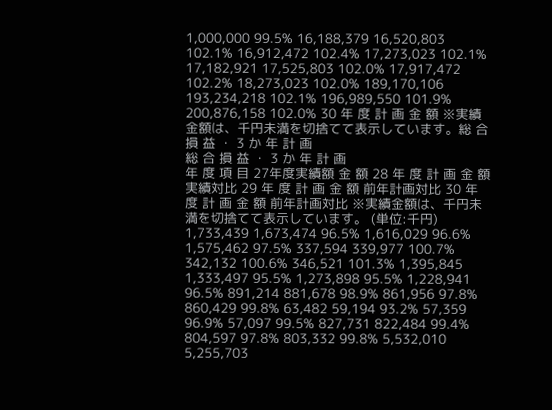1,000,000 99.5% 16,188,379 16,520,803 102.1% 16,912,472 102.4% 17,273,023 102.1% 17,182,921 17,525,803 102.0% 17,917,472 102.2% 18,273,023 102.0% 189,170,106 193,234,218 102.1% 196,989,550 101.9% 200,876,158 102.0% 30 年 度 計 画 金 額 ※実績金額は、千円未満を切捨てて表示しています。総 合 損 益 ・ 3 か 年 計 画
総 合 損 益 ・ 3 か 年 計 画
年 度 項 目 27年度実績額 金 額 28 年 度 計 画 金 額 実績対比 29 年 度 計 画 金 額 前年計画対比 30 年 度 計 画 金 額 前年計画対比 ※実績金額は、千円未満を切捨てて表示しています。 (単位:千円) 1,733,439 1,673,474 96.5% 1,616,029 96.6% 1,575,462 97.5% 337,594 339,977 100.7% 342,132 100.6% 346,521 101.3% 1,395,845 1,333,497 95.5% 1,273,898 95.5% 1,228,941 96.5% 891,214 881,678 98.9% 861,956 97.8% 860,429 99.8% 63,482 59,194 93.2% 57,359 96.9% 57,097 99.5% 827,731 822,484 99.4% 804,597 97.8% 803,332 99.8% 5,532,010 5,255,703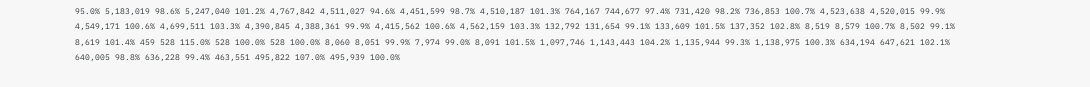95.0% 5,183,019 98.6% 5,247,040 101.2% 4,767,842 4,511,027 94.6% 4,451,599 98.7% 4,510,187 101.3% 764,167 744,677 97.4% 731,420 98.2% 736,853 100.7% 4,523,638 4,520,015 99.9% 4,549,171 100.6% 4,699,511 103.3% 4,390,845 4,388,361 99.9% 4,415,562 100.6% 4,562,159 103.3% 132,792 131,654 99.1% 133,609 101.5% 137,352 102.8% 8,519 8,579 100.7% 8,502 99.1% 8,619 101.4% 459 528 115.0% 528 100.0% 528 100.0% 8,060 8,051 99.9% 7,974 99.0% 8,091 101.5% 1,097,746 1,143,443 104.2% 1,135,944 99.3% 1,138,975 100.3% 634,194 647,621 102.1% 640,005 98.8% 636,228 99.4% 463,551 495,822 107.0% 495,939 100.0%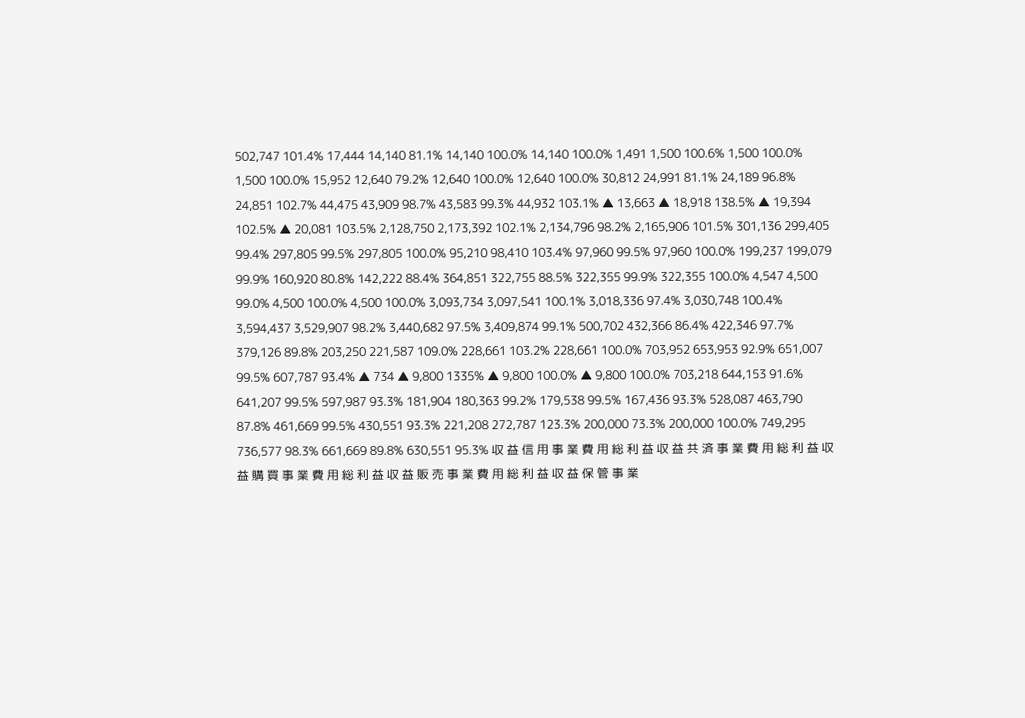502,747 101.4% 17,444 14,140 81.1% 14,140 100.0% 14,140 100.0% 1,491 1,500 100.6% 1,500 100.0% 1,500 100.0% 15,952 12,640 79.2% 12,640 100.0% 12,640 100.0% 30,812 24,991 81.1% 24,189 96.8% 24,851 102.7% 44,475 43,909 98.7% 43,583 99.3% 44,932 103.1% ▲ 13,663 ▲ 18,918 138.5% ▲ 19,394 102.5% ▲ 20,081 103.5% 2,128,750 2,173,392 102.1% 2,134,796 98.2% 2,165,906 101.5% 301,136 299,405 99.4% 297,805 99.5% 297,805 100.0% 95,210 98,410 103.4% 97,960 99.5% 97,960 100.0% 199,237 199,079 99.9% 160,920 80.8% 142,222 88.4% 364,851 322,755 88.5% 322,355 99.9% 322,355 100.0% 4,547 4,500 99.0% 4,500 100.0% 4,500 100.0% 3,093,734 3,097,541 100.1% 3,018,336 97.4% 3,030,748 100.4% 3,594,437 3,529,907 98.2% 3,440,682 97.5% 3,409,874 99.1% 500,702 432,366 86.4% 422,346 97.7% 379,126 89.8% 203,250 221,587 109.0% 228,661 103.2% 228,661 100.0% 703,952 653,953 92.9% 651,007 99.5% 607,787 93.4% ▲ 734 ▲ 9,800 1335% ▲ 9,800 100.0% ▲ 9,800 100.0% 703,218 644,153 91.6% 641,207 99.5% 597,987 93.3% 181,904 180,363 99.2% 179,538 99.5% 167,436 93.3% 528,087 463,790 87.8% 461,669 99.5% 430,551 93.3% 221,208 272,787 123.3% 200,000 73.3% 200,000 100.0% 749,295 736,577 98.3% 661,669 89.8% 630,551 95.3% 収 益 信 用 事 業 費 用 総 利 益 収 益 共 済 事 業 費 用 総 利 益 収 益 購 買 事 業 費 用 総 利 益 収 益 販 売 事 業 費 用 総 利 益 収 益 保 管 事 業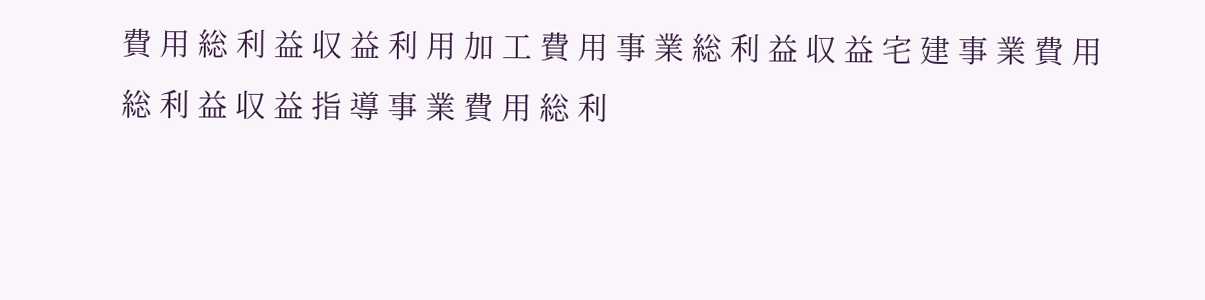費 用 総 利 益 収 益 利 用 加 工 費 用 事 業 総 利 益 収 益 宅 建 事 業 費 用 総 利 益 収 益 指 導 事 業 費 用 総 利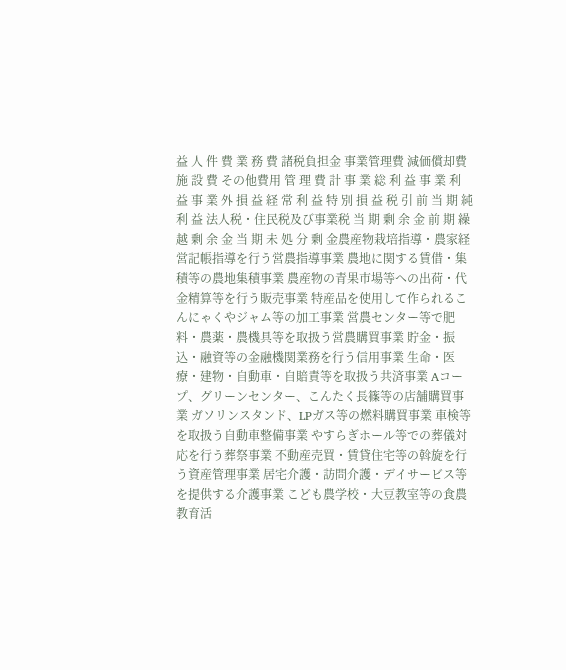益 人 件 費 業 務 費 諸税負担金 事業管理費 減価償却費 施 設 費 その他費用 管 理 費 計 事 業 総 利 益 事 業 利 益 事 業 外 損 益 経 常 利 益 特 別 損 益 税 引 前 当 期 純 利 益 法人税・住民税及び事業税 当 期 剰 余 金 前 期 繰 越 剰 余 金 当 期 未 処 分 剰 金農産物栽培指導・農家経営記帳指導を行う営農指導事業 農地に関する賃借・集積等の農地集積事業 農産物の青果市場等への出荷・代金精算等を行う販売事業 特産品を使用して作られるこんにゃくやジャム等の加工事業 営農センター等で肥料・農薬・農機具等を取扱う営農購買事業 貯金・振込・融資等の金融機関業務を行う信用事業 生命・医療・建物・自動車・自賠責等を取扱う共済事業 Aコープ、グリーンセンター、こんたく長篠等の店舗購買事業 ガソリンスタンド、LPガス等の燃料購買事業 車検等を取扱う自動車整備事業 やすらぎホール等での葬儀対応を行う葬祭事業 不動産売買・賃貸住宅等の斡旋を行う資産管理事業 居宅介護・訪問介護・デイサービス等を提供する介護事業 こども農学校・大豆教室等の食農教育活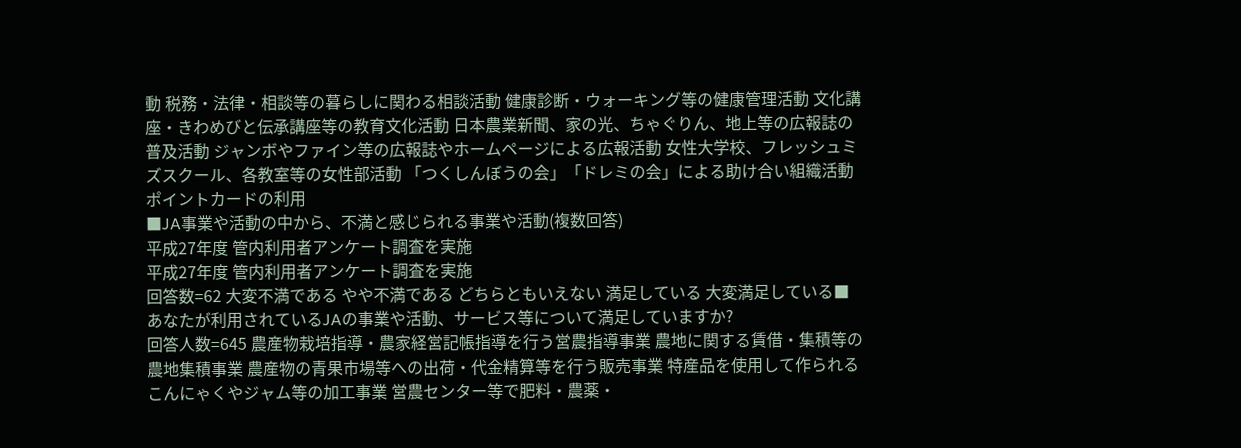動 税務・法律・相談等の暮らしに関わる相談活動 健康診断・ウォーキング等の健康管理活動 文化講座・きわめびと伝承講座等の教育文化活動 日本農業新聞、家の光、ちゃぐりん、地上等の広報誌の普及活動 ジャンボやファイン等の広報誌やホームページによる広報活動 女性大学校、フレッシュミズスクール、各教室等の女性部活動 「つくしんぼうの会」「ドレミの会」による助け合い組織活動 ポイントカードの利用
■JA事業や活動の中から、不満と感じられる事業や活動(複数回答)
平成27年度 管内利用者アンケート調査を実施
平成27年度 管内利用者アンケート調査を実施
回答数=62 大変不満である やや不満である どちらともいえない 満足している 大変満足している■あなたが利用されているJAの事業や活動、サービス等について満足していますか?
回答人数=645 農産物栽培指導・農家経営記帳指導を行う営農指導事業 農地に関する賃借・集積等の農地集積事業 農産物の青果市場等への出荷・代金精算等を行う販売事業 特産品を使用して作られるこんにゃくやジャム等の加工事業 営農センター等で肥料・農薬・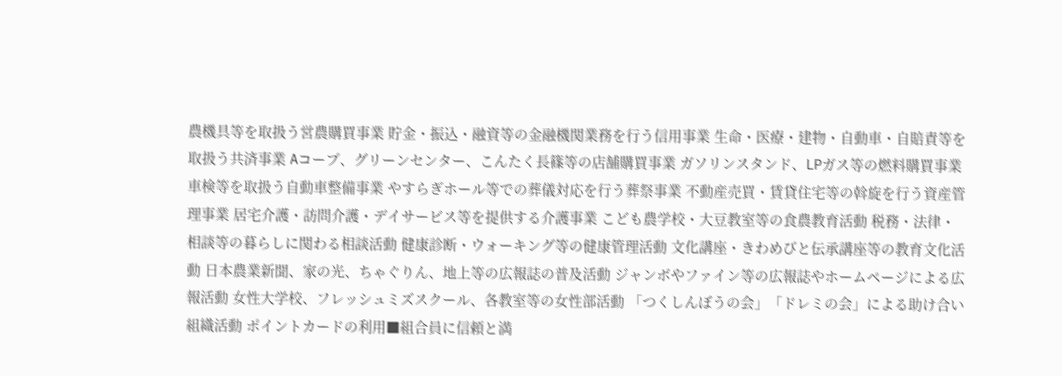農機具等を取扱う営農購買事業 貯金・振込・融資等の金融機関業務を行う信用事業 生命・医療・建物・自動車・自賠責等を取扱う共済事業 Aコープ、グリーンセンター、こんたく長篠等の店舗購買事業 ガソリンスタンド、LPガス等の燃料購買事業 車検等を取扱う自動車整備事業 やすらぎホール等での葬儀対応を行う葬祭事業 不動産売買・賃貸住宅等の斡旋を行う資産管理事業 居宅介護・訪問介護・デイサービス等を提供する介護事業 こども農学校・大豆教室等の食農教育活動 税務・法律・相談等の暮らしに関わる相談活動 健康診断・ウォーキング等の健康管理活動 文化講座・きわめびと伝承講座等の教育文化活動 日本農業新聞、家の光、ちゃぐりん、地上等の広報誌の普及活動 ジャンボやファイン等の広報誌やホームページによる広報活動 女性大学校、フレッシュミズスクール、各教室等の女性部活動 「つくしんぼうの会」「ドレミの会」による助け合い組織活動 ポイントカードの利用■組合員に信頼と満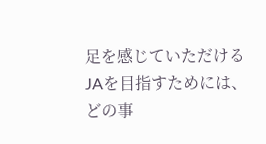足を感じていただけるJAを目指すためには、どの事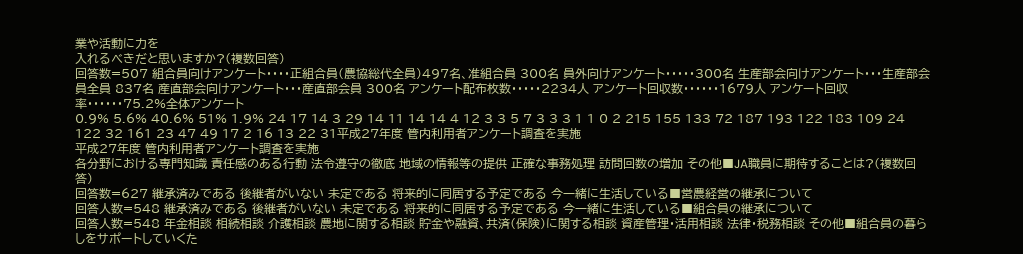業や活動に力を
入れるべきだと思いますか?(複数回答)
回答数=507 組合員向けアンケート・・・・正組合員(農協総代全員)497名、准組合員 300名 員外向けアンケート・・・・・300名 生産部会向けアンケート・・・生産部会員全員 837名 産直部会向けアンケート・・・産直部会員 300名 アンケート配布枚数・・・・・2234人 アンケート回収数・・・・・・1679人 アンケート回収率・・・・・・75.2%全体アンケート
0.9% 5.6% 40.6% 51% 1.9% 24 17 14 3 29 14 11 14 14 4 12 3 3 5 7 3 3 3 1 1 0 2 215 155 133 72 187 193 122 183 109 24 122 32 161 23 47 49 17 2 16 13 22 31平成27年度 管内利用者アンケート調査を実施
平成27年度 管内利用者アンケート調査を実施
各分野における専門知識 責任感のある行動 法令遵守の徹底 地域の情報等の提供 正確な事務処理 訪問回数の増加 その他■JA職員に期待することは?(複数回答)
回答数=627 継承済みである 後継者がいない 未定である 将来的に同居する予定である 今一緒に生活している■営農経営の継承について
回答人数=548 継承済みである 後継者がいない 未定である 将来的に同居する予定である 今一緒に生活している■組合員の継承について
回答人数=548 年金相談 相続相談 介護相談 農地に関する相談 貯金や融資、共済(保険)に関する相談 資産管理・活用相談 法律・税務相談 その他■組合員の暮らしをサポートしていくた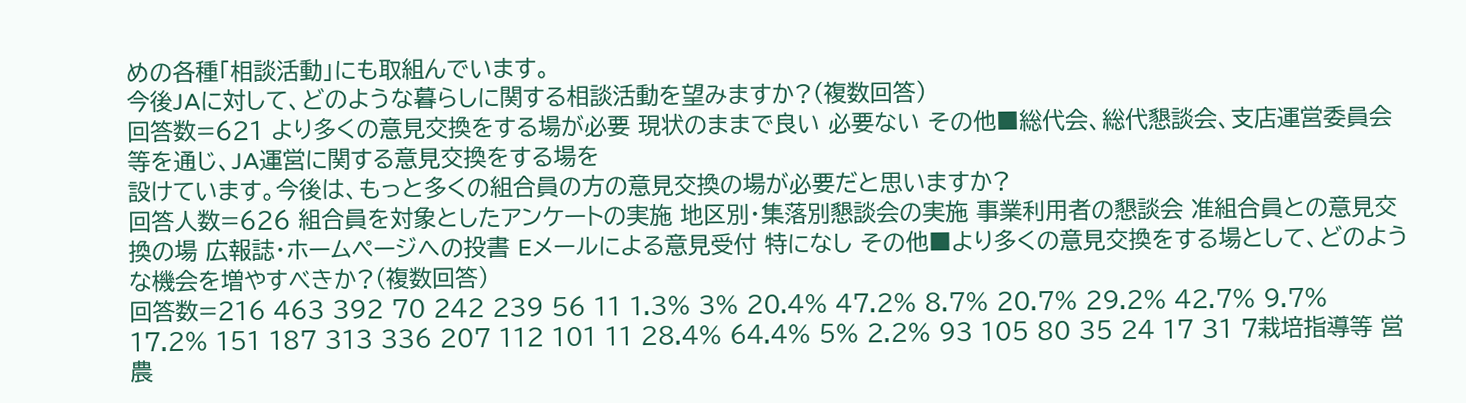めの各種「相談活動」にも取組んでいます。
今後JAに対して、どのような暮らしに関する相談活動を望みますか?(複数回答)
回答数=621 より多くの意見交換をする場が必要 現状のままで良い 必要ない その他■総代会、総代懇談会、支店運営委員会等を通じ、JA運営に関する意見交換をする場を
設けています。今後は、もっと多くの組合員の方の意見交換の場が必要だと思いますか?
回答人数=626 組合員を対象としたアンケートの実施 地区別・集落別懇談会の実施 事業利用者の懇談会 准組合員との意見交換の場 広報誌・ホームページへの投書 Eメールによる意見受付 特になし その他■より多くの意見交換をする場として、どのような機会を増やすべきか?(複数回答)
回答数=216 463 392 70 242 239 56 11 1.3% 3% 20.4% 47.2% 8.7% 20.7% 29.2% 42.7% 9.7% 17.2% 151 187 313 336 207 112 101 11 28.4% 64.4% 5% 2.2% 93 105 80 35 24 17 31 7栽培指導等 営農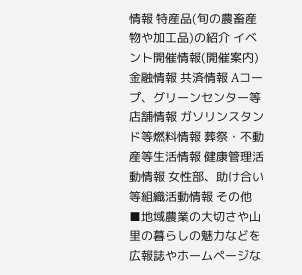情報 特産品(旬の農畜産物や加工品)の紹介 イベント開催情報(開催案内) 金融情報 共済情報 Aコープ、グリーンセンター等店舗情報 ガソリンスタンド等燃料情報 葬祭・不動産等生活情報 健康管理活動情報 女性部、助け合い等組織活動情報 その他
■地域農業の大切さや山里の暮らしの魅力などを広報誌やホームページな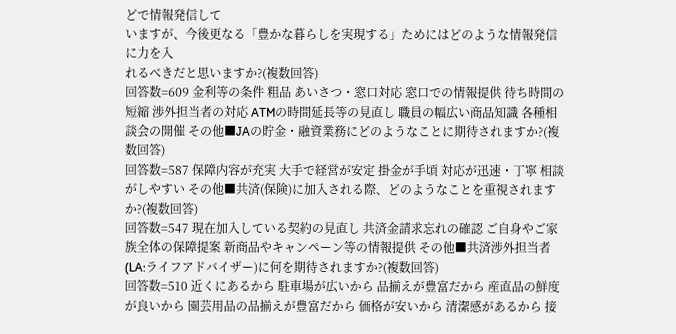どで情報発信して
いますが、今後更なる「豊かな暮らしを実現する」ためにはどのような情報発信に力を入
れるべきだと思いますか?(複数回答)
回答数=609 金利等の条件 粗品 あいさつ・窓口対応 窓口での情報提供 待ち時間の短縮 渉外担当者の対応 ATMの時間延長等の見直し 職員の幅広い商品知識 各種相談会の開催 その他■JAの貯金・融資業務にどのようなことに期待されますか?(複数回答)
回答数=587 保障内容が充実 大手で経営が安定 掛金が手頃 対応が迅速・丁寧 相談がしやすい その他■共済(保険)に加入される際、どのようなことを重視されますか?(複数回答)
回答数=547 現在加入している契約の見直し 共済金請求忘れの確認 ご自身やご家族全体の保障提案 新商品やキャンペーン等の情報提供 その他■共済渉外担当者(LA:ライフアドバイザー)に何を期待されますか?(複数回答)
回答数=510 近くにあるから 駐車場が広いから 品揃えが豊富だから 産直品の鮮度が良いから 園芸用品の品揃えが豊富だから 価格が安いから 清潔感があるから 接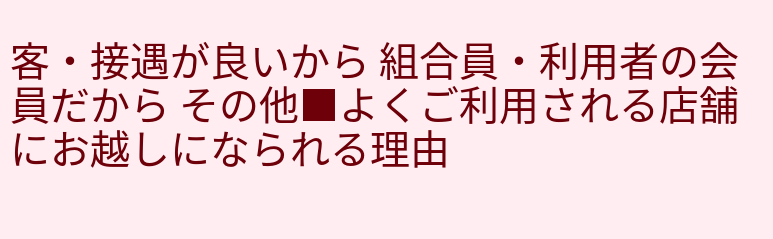客・接遇が良いから 組合員・利用者の会員だから その他■よくご利用される店舗にお越しになられる理由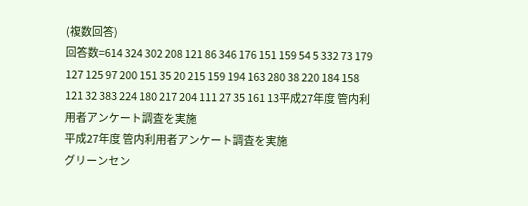(複数回答)
回答数=614 324 302 208 121 86 346 176 151 159 54 5 332 73 179 127 125 97 200 151 35 20 215 159 194 163 280 38 220 184 158 121 32 383 224 180 217 204 111 27 35 161 13平成27年度 管内利用者アンケート調査を実施
平成27年度 管内利用者アンケート調査を実施
グリーンセン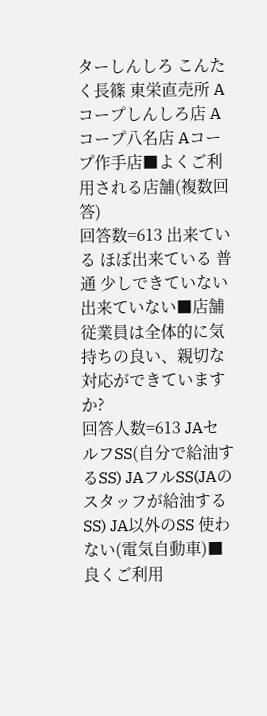ターしんしろ こんたく長篠 東栄直売所 Aコープしんしろ店 Aコープ八名店 Aコープ作手店■よくご利用される店舗(複数回答)
回答数=613 出来ている ほぼ出来ている 普通 少しできていない 出来ていない■店舗従業員は全体的に気持ちの良い、親切な対応ができていますか?
回答人数=613 JAセルフSS(自分で給油するSS) JAフルSS(JAのスタッフが給油するSS) JA以外のSS 使わない(電気自動車)■良くご利用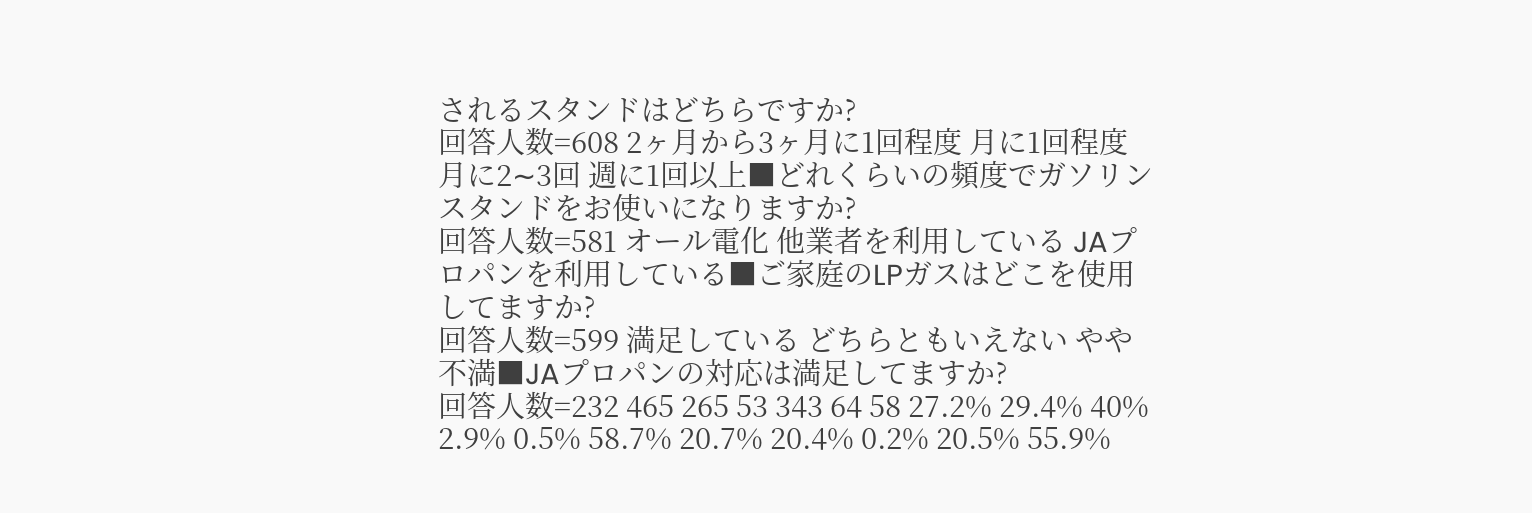されるスタンドはどちらですか?
回答人数=608 2ヶ月から3ヶ月に1回程度 月に1回程度 月に2∼3回 週に1回以上■どれくらいの頻度でガソリンスタンドをお使いになりますか?
回答人数=581 オール電化 他業者を利用している JAプロパンを利用している■ご家庭のLPガスはどこを使用してますか?
回答人数=599 満足している どちらともいえない やや不満■JAプロパンの対応は満足してますか?
回答人数=232 465 265 53 343 64 58 27.2% 29.4% 40% 2.9% 0.5% 58.7% 20.7% 20.4% 0.2% 20.5% 55.9%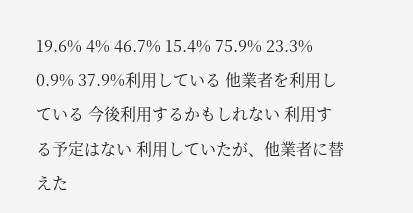19.6% 4% 46.7% 15.4% 75.9% 23.3% 0.9% 37.9%利用している 他業者を利用している 今後利用するかもしれない 利用する予定はない 利用していたが、他業者に替えた